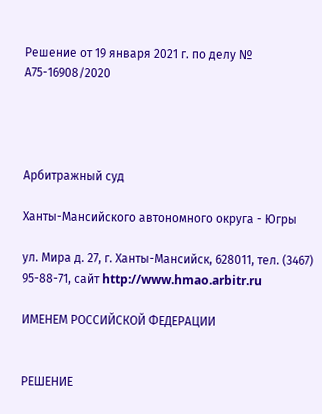Решение от 19 января 2021 г. по делу № А75-16908/2020




Арбитражный суд

Ханты-Мансийского автономного округа - Югры

ул. Мира д. 27, г. Ханты-Мансийск, 628011, тел. (3467) 95-88-71, сайт http://www.hmao.arbitr.ru

ИМЕНЕМ РОССИЙСКОЙ ФЕДЕРАЦИИ


РЕШЕНИЕ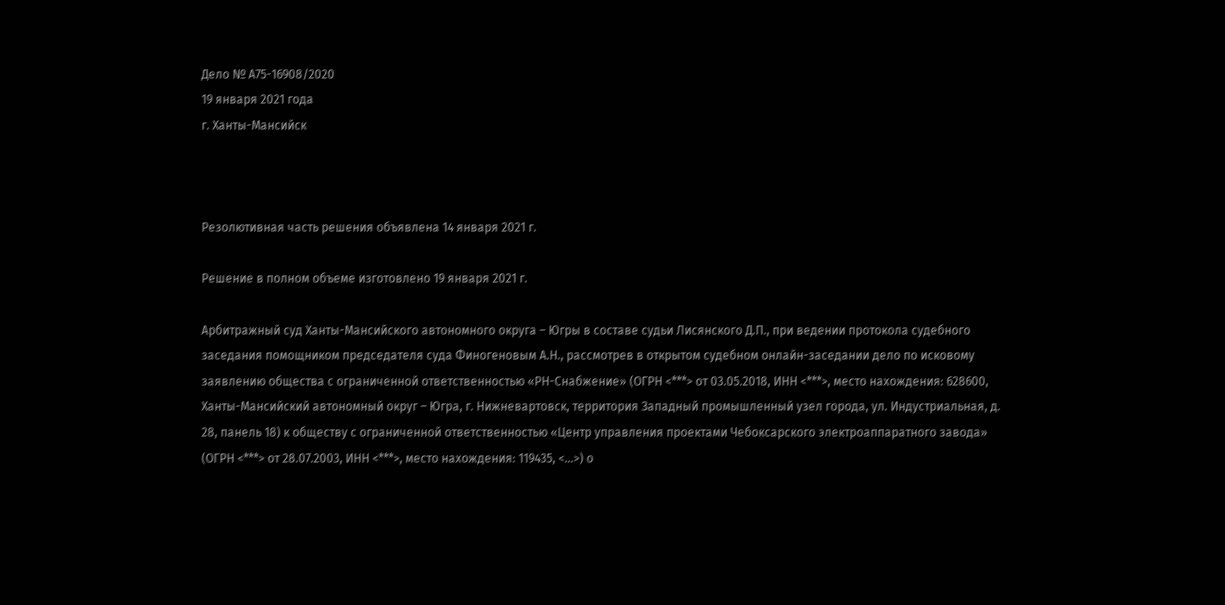Дело № А75-16908/2020
19 января 2021 года
г. Ханты-Мансийск



Резолютивная часть решения объявлена 14 января 2021 г.

Решение в полном объеме изготовлено 19 января 2021 г.

Арбитражный суд Ханты-Мансийского автономного округа – Югры в составе судьи Лисянского Д.П., при ведении протокола судебного заседания помощником председателя суда Финогеновым А.Н., рассмотрев в открытом судебном онлайн-заседании дело по исковому заявлению общества с ограниченной ответственностью «РН-Снабжение» (ОГРН <***> от 03.05.2018, ИНН <***>, место нахождения: 628600, Ханты-Мансийский автономный округ – Югра, г. Нижневартовск, территория Западный промышленный узел города, ул. Индустриальная, д. 28, панель 18) к обществу с ограниченной ответственностью «Центр управления проектами Чебоксарского электроаппаратного завода» (ОГРН <***> от 28.07.2003, ИНН <***>, место нахождения: 119435, <...>) о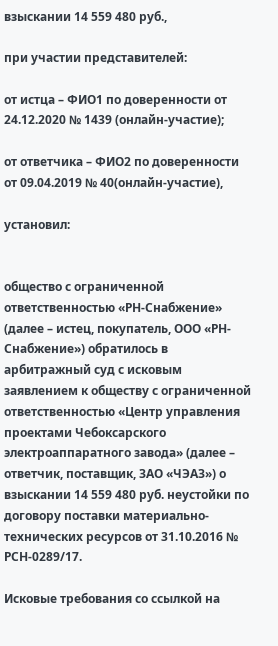взыскании 14 559 480 руб.,

при участии представителей:

от истца – ФИО1 по доверенности от 24.12.2020 № 1439 (онлайн-участие);

от ответчика – ФИО2 по доверенности от 09.04.2019 № 40(онлайн-участие),

установил:


общество с ограниченной ответственностью «РН-Снабжение» (далее – истец, покупатель, ООО «РН-Снабжение») обратилось в арбитражный суд с исковым заявлением к обществу с ограниченной ответственностью «Центр управления проектами Чебоксарского электроаппаратного завода» (далее – ответчик, поставщик, ЗАО «ЧЭАЗ») о взыскании 14 559 480 руб. неустойки по договору поставки материально-технических ресурсов от 31.10.2016 № РСН-0289/17.

Исковые требования со ссылкой на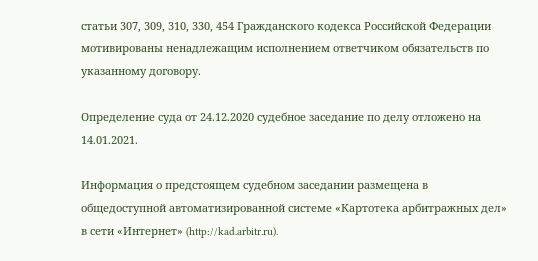статьи 307, 309, 310, 330, 454 Гражданского кодекса Российской Федерации мотивированы ненадлежащим исполнением ответчиком обязательств по указанному договору.

Определение суда от 24.12.2020 судебное заседание по делу отложено на 14.01.2021.

Информация о предстоящем судебном заседании размещена в общедоступной автоматизированной системе «Картотека арбитражных дел» в сети «Интернет» (http://kad.arbitr.ru).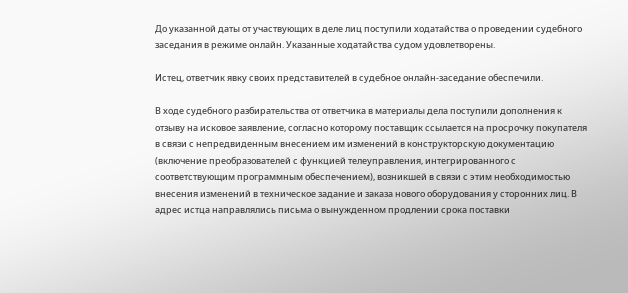До указанной даты от участвующих в деле лиц поступили ходатайства о проведении судебного заседания в режиме онлайн. Указанные ходатайства судом удовлетворены.

Истец, ответчик явку своих представителей в судебное онлайн-заседание обеспечили.

В ходе судебного разбирательства от ответчика в материалы дела поступили дополнения к отзыву на исковое заявление, согласно которому поставщик ссылается на просрочку покупателя в связи с непредвиденным внесением им изменений в конструкторскую документацию (включение преобразователей с функцией телеуправления, интегрированного с соответствующим программным обеспечением), возникшей в связи с этим необходимостью внесения изменений в техническое задание и заказа нового оборудования у сторонних лиц. В адрес истца направлялись письма о вынужденном продлении срока поставки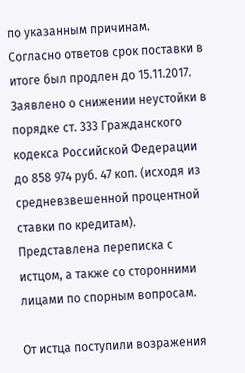по указанным причинам. Согласно ответов срок поставки в итоге был продлен до 15.11.2017. Заявлено о снижении неустойки в порядке ст. 333 Гражданского кодекса Российской Федерации до 858 974 руб. 47 коп. (исходя из средневзвешенной процентной ставки по кредитам). Представлена переписка с истцом, а также со сторонними лицами по спорным вопросам.

От истца поступили возражения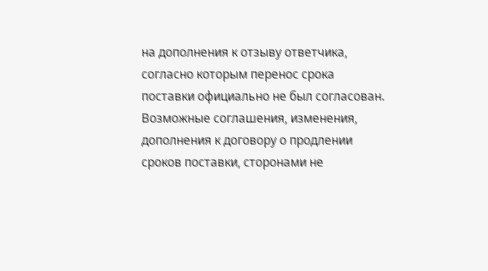на дополнения к отзыву ответчика, согласно которым перенос срока поставки официально не был согласован. Возможные соглашения, изменения, дополнения к договору о продлении сроков поставки, сторонами не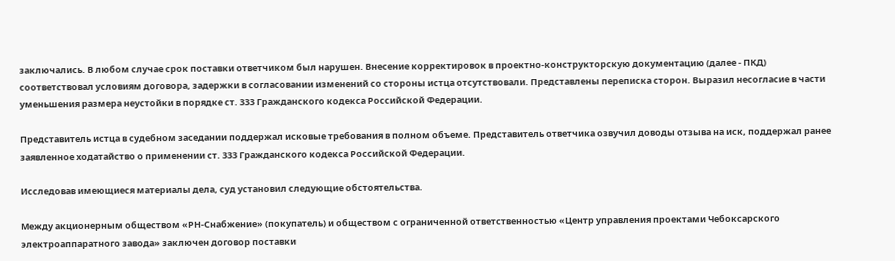заключались. В любом случае срок поставки ответчиком был нарушен. Внесение корректировок в проектно-конструкторскую документацию (далее - ПКД) соответствовал условиям договора, задержки в согласовании изменений со стороны истца отсутствовали. Представлены переписка сторон. Выразил несогласие в части уменьшения размера неустойки в порядке ст. 333 Гражданского кодекса Российской Федерации.

Представитель истца в судебном заседании поддержал исковые требования в полном объеме. Представитель ответчика озвучил доводы отзыва на иск, поддержал ранее заявленное ходатайство о применении ст. 333 Гражданского кодекса Российской Федерации.

Исследовав имеющиеся материалы дела, суд установил следующие обстоятельства.

Между акционерным обществом «РН-Снабжение» (покупатель) и обществом с ограниченной ответственностью «Центр управления проектами Чебоксарского электроаппаратного завода» заключен договор поставки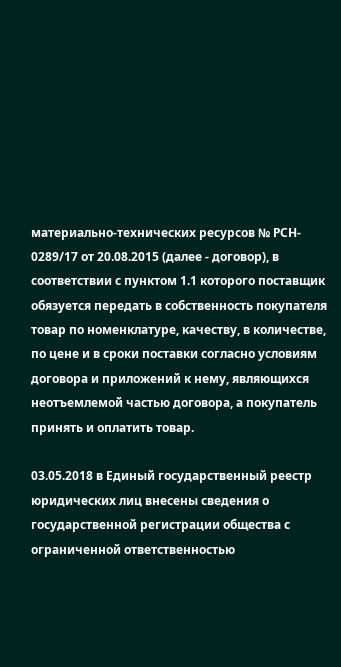материально-технических ресурсов № РСН- 0289/17 от 20.08.2015 (далее - договор), в соответствии с пунктом 1.1 которого поставщик обязуется передать в собственность покупателя товар по номенклатуре, качеству, в количестве, по цене и в сроки поставки согласно условиям договора и приложений к нему, являющихся неотъемлемой частью договора, а покупатель принять и оплатить товар.

03.05.2018 в Единый государственный реестр юридических лиц внесены сведения о государственной регистрации общества с ограниченной ответственностью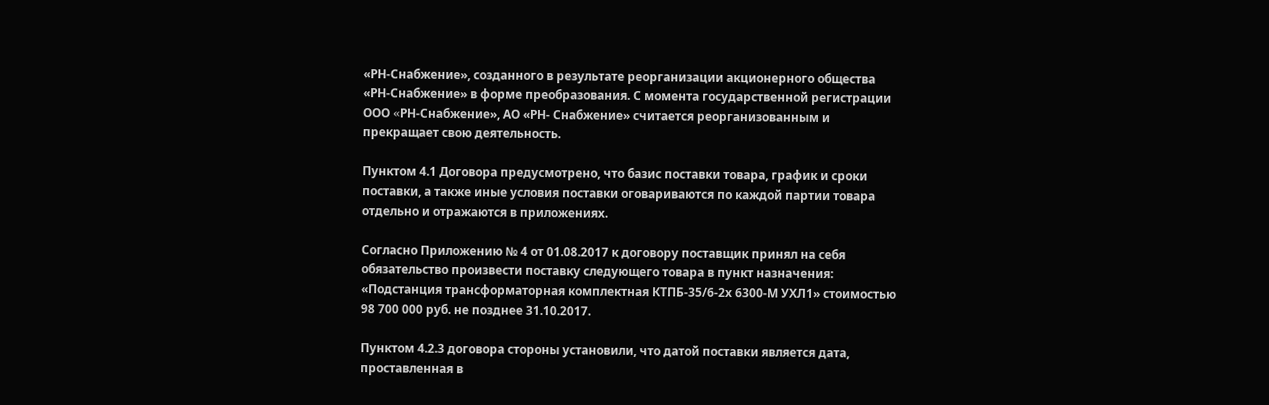«РН-Снабжение», созданного в результате реорганизации акционерного общества «РН-Снабжение» в форме преобразования. С момента государственной регистрации ООО «PН-Снабжение», АО «РН- Снабжение» считается реорганизованным и прекращает свою деятельность.

Пунктом 4.1 Договора предусмотрено, что базис поставки товара, график и сроки поставки, а также иные условия поставки оговариваются по каждой партии товара отдельно и отражаются в приложениях.

Согласно Приложению № 4 от 01.08.2017 к договору поставщик принял на себя обязательство произвести поставку следующего товара в пункт назначения: «Подстанция трансформаторная комплектная КТПБ-35/6-2х 6300-М УХЛ1» стоимостью 98 700 000 руб. не позднее 31.10.2017.

Пунктом 4.2.3 договора стороны установили, что датой поставки является дата, проставленная в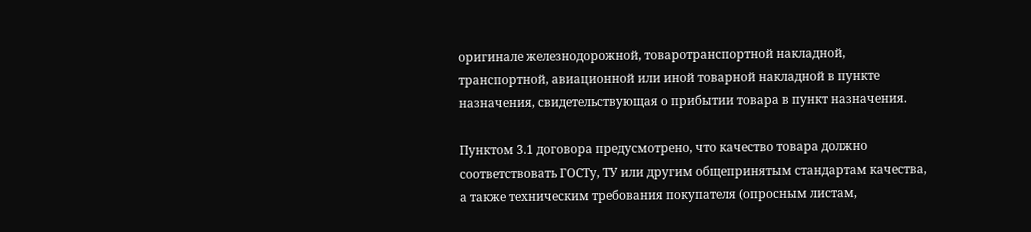оригинале железнодорожной, товаротранспортной накладной, транспортной, авиационной или иной товарной накладной в пункте назначения, свидетельствующая о прибытии товара в пункт назначения.

Пунктом 3.1 договора предусмотрено, что качество товара должно соответствовать ГОСТу, ТУ или другим общепринятым стандартам качества, а также техническим требования покупателя (опросным листам,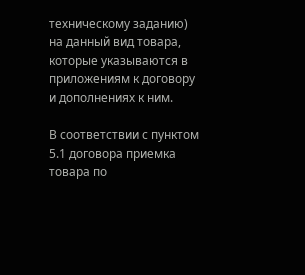техническому заданию) на данный вид товара, которые указываются в приложениям к договору и дополнениях к ним.

В соответствии с пунктом 5.1 договора приемка товара по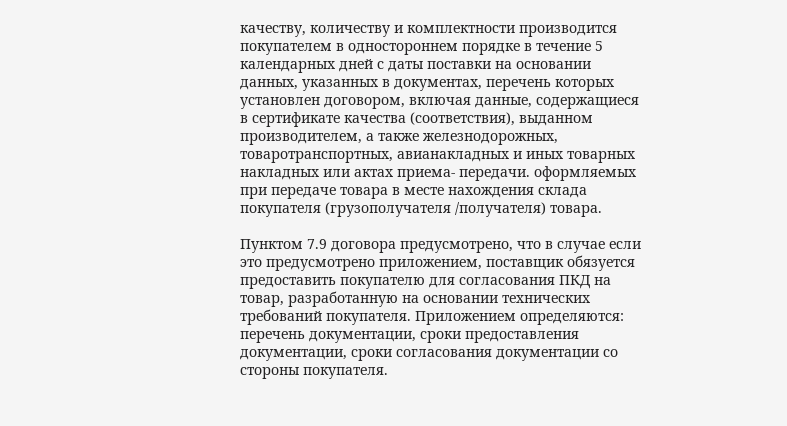качеству, количеству и комплектности производится покупателем в одностороннем порядке в течение 5 календарных дней с даты поставки на основании данных, указанных в документах, перечень которых установлен договором, включая данные, содержащиеся в сертификате качества (соответствия), выданном производителем, а также железнодорожных, товаротранспортных, авианакладных и иных товарных накладных или актах приема- передачи. оформляемых при передаче товара в месте нахождения склада покупателя (грузополучателя /получателя) товара.

Пунктом 7.9 договора предусмотрено, что в случае если это предусмотрено приложением, поставщик обязуется предоставить покупателю для согласования ПКД на товар, разработанную на основании технических требований покупателя. Приложением определяются: перечень документации, сроки предоставления документации, сроки согласования документации со стороны покупателя.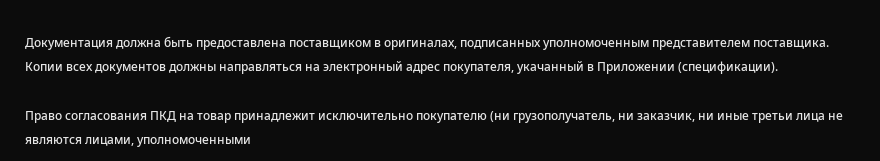Документация должна быть предоставлена поставщиком в оригиналах, подписанных уполномоченным представителем поставщика. Копии всех документов должны направляться на электронный адрес покупателя, укачанный в Приложении (спецификации).

Право согласования ПКД на товар принадлежит исключительно покупателю (ни грузополучатель, ни заказчик, ни иные третьи лица не являются лицами, уполномоченными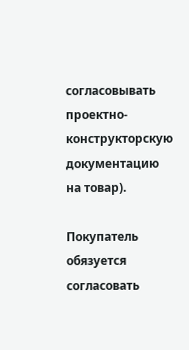согласовывать проектно-конструкторскую документацию на товар).

Покупатель обязуется согласовать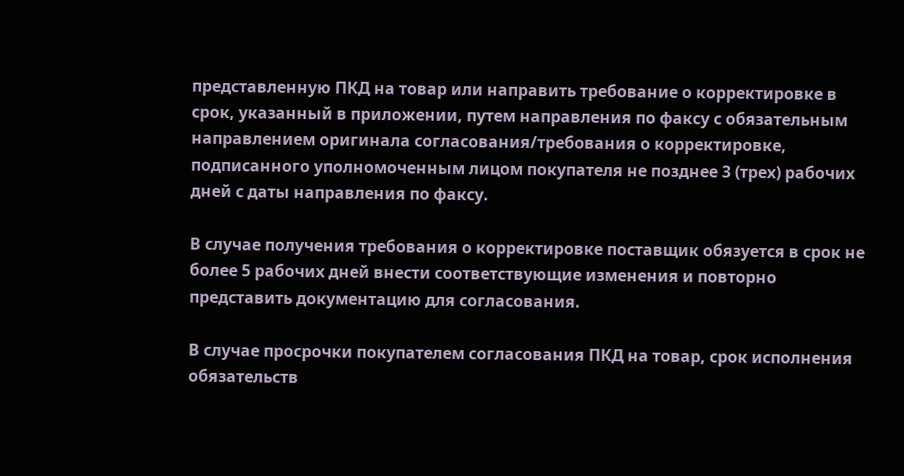представленную ПКД на товар или направить требование о корректировке в срок, указанный в приложении, путем направления по факсу с обязательным направлением оригинала согласования/требования о корректировке, подписанного уполномоченным лицом покупателя не позднее 3 (трех) рабочих дней с даты направления по факсу.

В случае получения требования о корректировке поставщик обязуется в срок не более 5 рабочих дней внести соответствующие изменения и повторно представить документацию для согласования.

В случае просрочки покупателем согласования ПКД на товар, срок исполнения обязательств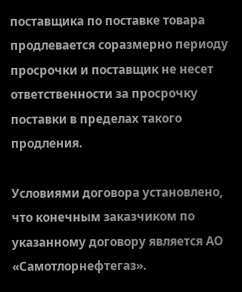поставщика по поставке товара продлевается соразмерно периоду просрочки и поставщик не несет ответственности за просрочку поставки в пределах такого продления.

Условиями договора установлено, что конечным заказчиком по указанному договору является АО «Самотлорнефтегаз».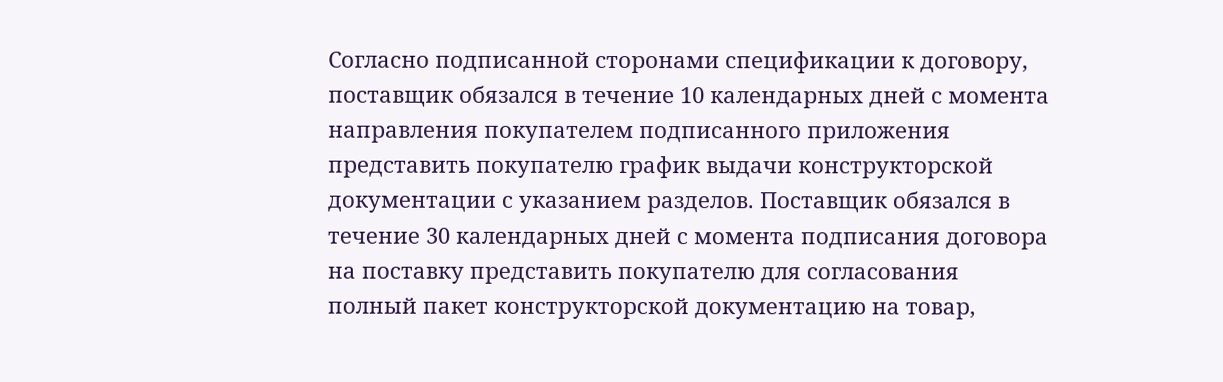Согласно подписанной сторонами спецификации к договору, поставщик обязался в течение 10 календарных дней с момента направления покупателем подписанного приложения представить покупателю график выдачи конструкторской документации с указанием разделов. Поставщик обязался в течение 30 календарных дней с момента подписания договора на поставку представить покупателю для согласования полный пакет конструкторской документацию на товар,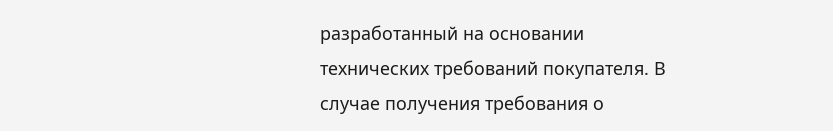разработанный на основании технических требований покупателя. В случае получения требования о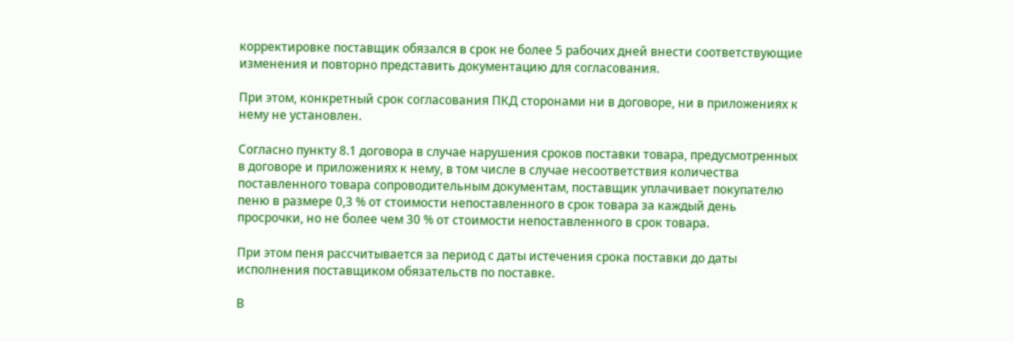корректировке поставщик обязался в срок не более 5 рабочих дней внести соответствующие изменения и повторно представить документацию для согласования.

При этом, конкретный срок согласования ПКД сторонами ни в договоре, ни в приложениях к нему не установлен.

Согласно пункту 8.1 договора в случае нарушения сроков поставки товара, предусмотренных в договоре и приложениях к нему, в том числе в случае несоответствия количества поставленного товара сопроводительным документам, поставщик уплачивает покупателю пеню в размере 0,3 % от стоимости непоставленного в срок товара за каждый день просрочки, но не более чем 30 % от стоимости непоставленного в срок товара.

При этом пеня рассчитывается за период с даты истечения срока поставки до даты исполнения поставщиком обязательств по поставке.

В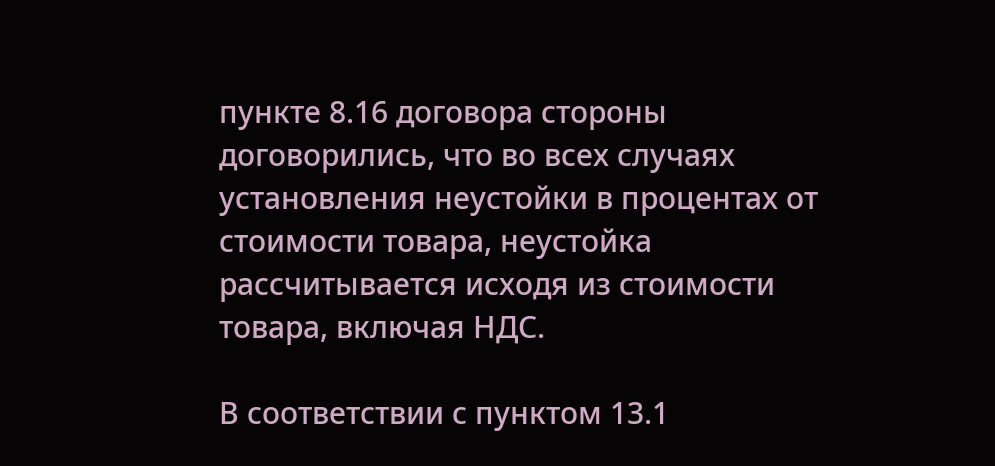пункте 8.16 договора стороны договорились, что во всех случаях установления неустойки в процентах от стоимости товара, неустойка рассчитывается исходя из стоимости товара, включая НДС.

В соответствии с пунктом 13.1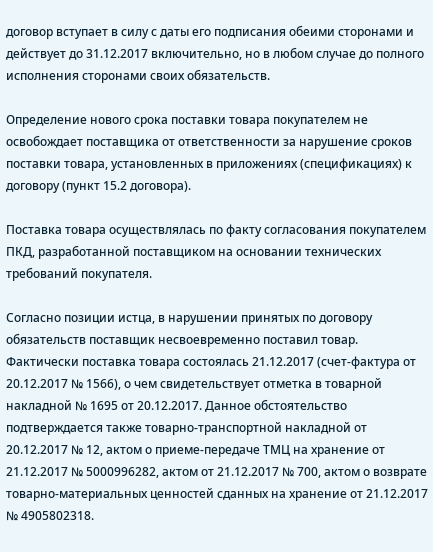договор вступает в силу с даты его подписания обеими сторонами и действует до 31.12.2017 включительно, но в любом случае до полного исполнения сторонами своих обязательств.

Определение нового срока поставки товара покупателем не освобождает поставщика от ответственности за нарушение сроков поставки товара, установленных в приложениях (спецификациях) к договору (пункт 15.2 договора).

Поставка товара осуществлялась по факту согласования покупателем ПКД, разработанной поставщиком на основании технических требований покупателя.

Согласно позиции истца, в нарушении принятых по договору обязательств поставщик несвоевременно поставил товар. Фактически поставка товара состоялась 21.12.2017 (счет-фактура от 20.12.2017 № 1566), о чем свидетельствует отметка в товарной накладной № 1695 от 20.12.2017. Данное обстоятельство подтверждается также товарно-транспортной накладной от 20.12.2017 № 12, актом о приеме-передаче ТМЦ на хранение от 21.12.2017 № 5000996282, актом от 21.12.2017 № 700, актом о возврате товарно-материальных ценностей сданных на хранение от 21.12.2017 № 4905802318.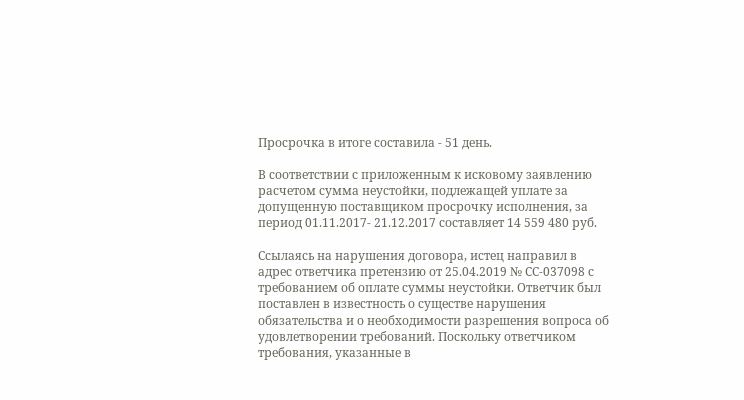Просрочка в итоге составила - 51 день.

В соответствии с приложенным к исковому заявлению расчетом сумма неустойки, подлежащей уплате за допущенную поставщиком просрочку исполнения, за период 01.11.2017- 21.12.2017 составляет 14 559 480 руб.

Ссылаясь на нарушения договора, истец направил в адрес ответчика претензию от 25.04.2019 № СС-037098 с требованием об оплате суммы неустойки. Ответчик был поставлен в известность о существе нарушения обязательства и о необходимости разрешения вопроса об удовлетворении требований. Поскольку ответчиком требования, указанные в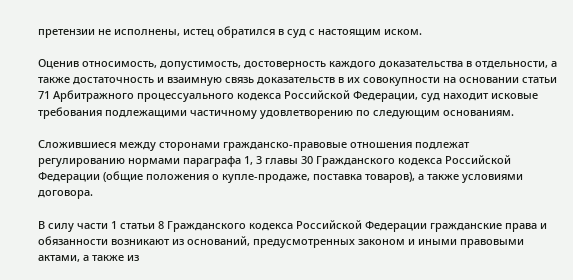претензии не исполнены, истец обратился в суд с настоящим иском.

Оценив относимость, допустимость, достоверность каждого доказательства в отдельности, а также достаточность и взаимную связь доказательств в их совокупности на основании статьи 71 Арбитражного процессуального кодекса Российской Федерации, суд находит исковые требования подлежащими частичному удовлетворению по следующим основаниям.

Сложившиеся между сторонами гражданско-правовые отношения подлежат регулированию нормами параграфа 1, 3 главы 30 Гражданского кодекса Российской Федерации (общие положения о купле-продаже, поставка товаров), а также условиями договора.

В силу части 1 статьи 8 Гражданского кодекса Российской Федерации гражданские права и обязанности возникают из оснований, предусмотренных законом и иными правовыми актами, а также из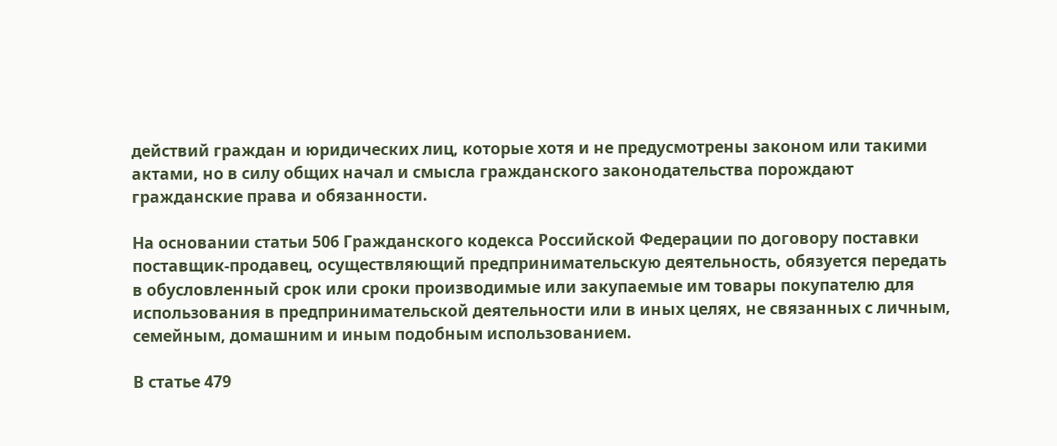действий граждан и юридических лиц, которые хотя и не предусмотрены законом или такими актами, но в силу общих начал и смысла гражданского законодательства порождают гражданские права и обязанности.

На основании статьи 506 Гражданского кодекса Российской Федерации по договору поставки поставщик-продавец, осуществляющий предпринимательскую деятельность, обязуется передать в обусловленный срок или сроки производимые или закупаемые им товары покупателю для использования в предпринимательской деятельности или в иных целях, не связанных с личным, семейным, домашним и иным подобным использованием.

В статье 479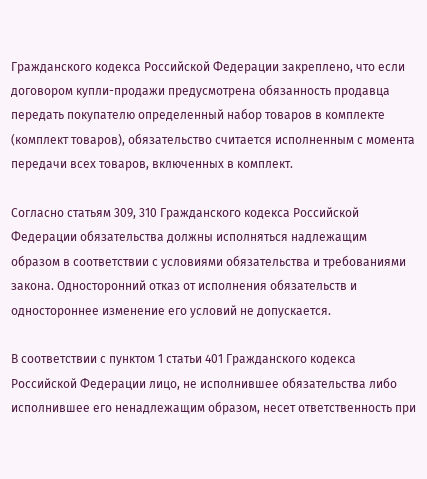Гражданского кодекса Российской Федерации закреплено, что если договором купли-продажи предусмотрена обязанность продавца передать покупателю определенный набор товаров в комплекте (комплект товаров), обязательство считается исполненным с момента передачи всех товаров, включенных в комплект.

Согласно статьям 309, 310 Гражданского кодекса Российской Федерации обязательства должны исполняться надлежащим образом в соответствии с условиями обязательства и требованиями закона. Односторонний отказ от исполнения обязательств и одностороннее изменение его условий не допускается.

В соответствии с пунктом 1 статьи 401 Гражданского кодекса Российской Федерации лицо, не исполнившее обязательства либо исполнившее его ненадлежащим образом, несет ответственность при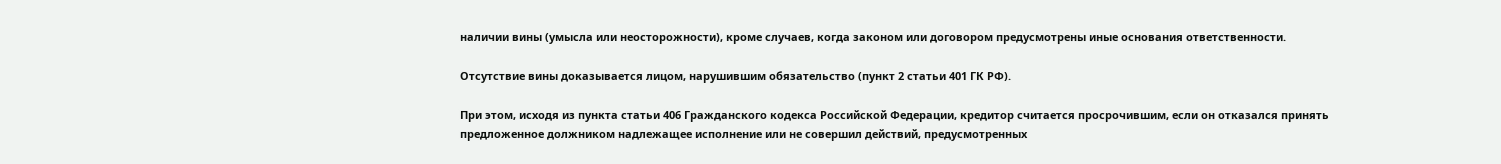наличии вины (умысла или неосторожности), кроме случаев, когда законом или договором предусмотрены иные основания ответственности.

Отсутствие вины доказывается лицом, нарушившим обязательство (пункт 2 статьи 401 ГК РФ).

При этом, исходя из пункта статьи 406 Гражданского кодекса Российской Федерации, кредитор считается просрочившим, если он отказался принять предложенное должником надлежащее исполнение или не совершил действий, предусмотренных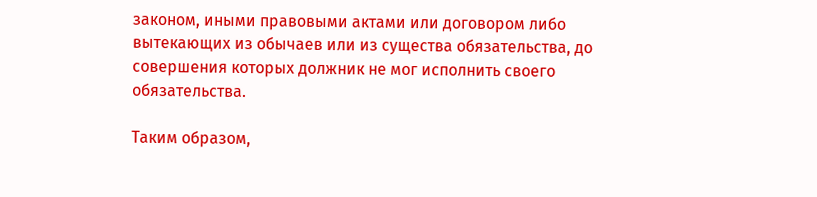законом, иными правовыми актами или договором либо вытекающих из обычаев или из существа обязательства, до совершения которых должник не мог исполнить своего обязательства.

Таким образом,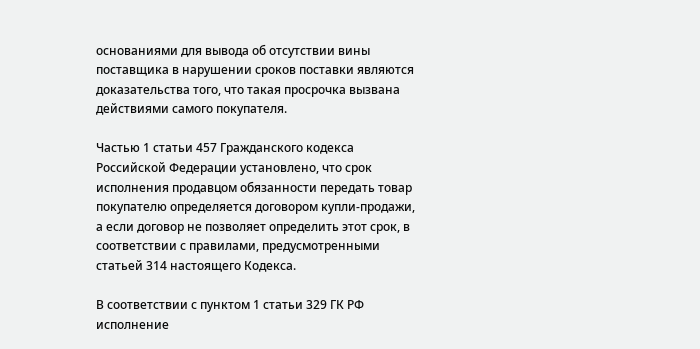основаниями для вывода об отсутствии вины поставщика в нарушении сроков поставки являются доказательства того, что такая просрочка вызвана действиями самого покупателя.

Частью 1 статьи 457 Гражданского кодекса Российской Федерации установлено, что срок исполнения продавцом обязанности передать товар покупателю определяется договором купли-продажи, а если договор не позволяет определить этот срок, в соответствии с правилами, предусмотренными статьей 314 настоящего Кодекса.

В соответствии с пунктом 1 статьи 329 ГК РФ исполнение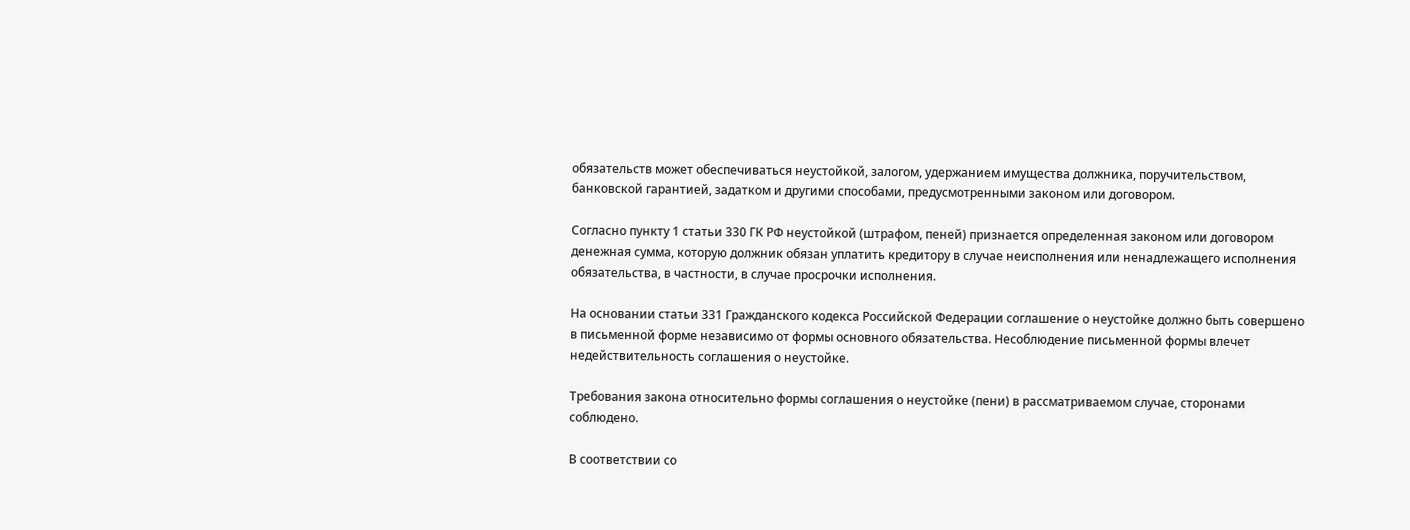обязательств может обеспечиваться неустойкой, залогом, удержанием имущества должника, поручительством, банковской гарантией, задатком и другими способами, предусмотренными законом или договором.

Согласно пункту 1 статьи 330 ГК РФ неустойкой (штрафом, пеней) признается определенная законом или договором денежная сумма, которую должник обязан уплатить кредитору в случае неисполнения или ненадлежащего исполнения обязательства, в частности, в случае просрочки исполнения.

На основании статьи 331 Гражданского кодекса Российской Федерации соглашение о неустойке должно быть совершено в письменной форме независимо от формы основного обязательства. Несоблюдение письменной формы влечет недействительность соглашения о неустойке.

Требования закона относительно формы соглашения о неустойке (пени) в рассматриваемом случае, сторонами соблюдено.

В соответствии со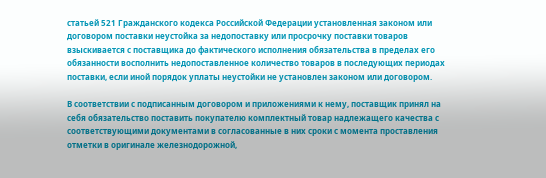статьей 521 Гражданского кодекса Российской Федерации установленная законом или договором поставки неустойка за недопоставку или просрочку поставки товаров взыскивается с поставщика до фактического исполнения обязательства в пределах его обязанности восполнить недопоставленное количество товаров в последующих периодах поставки, если иной порядок уплаты неустойки не установлен законом или договором.

В соответствии с подписанным договором и приложениями к нему, поставщик принял на себя обязательство поставить покупателю комплектный товар надлежащего качества с соответствующими документами в согласованные в них сроки с момента проставления отметки в оригинале железнодорожной,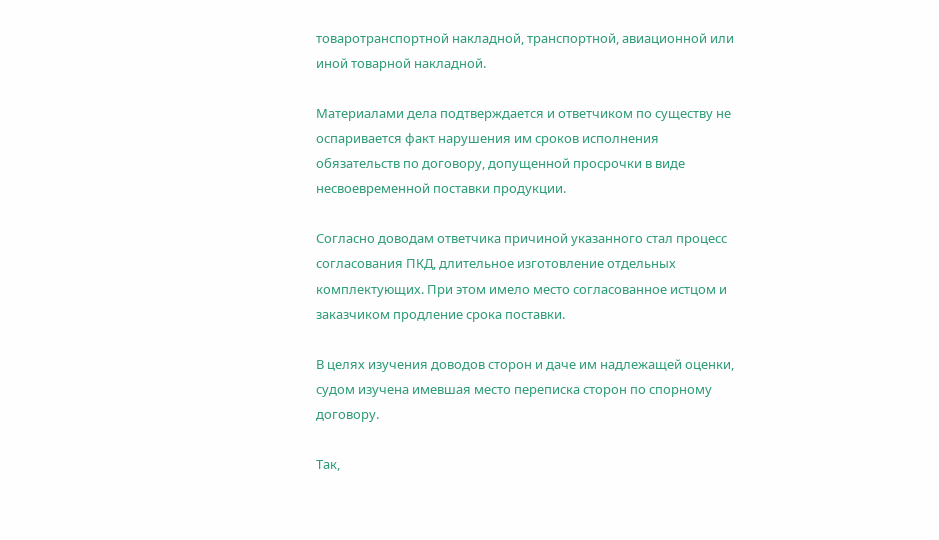товаротранспортной накладной, транспортной, авиационной или иной товарной накладной.

Материалами дела подтверждается и ответчиком по существу не оспаривается факт нарушения им сроков исполнения обязательств по договору, допущенной просрочки в виде несвоевременной поставки продукции.

Согласно доводам ответчика причиной указанного стал процесс согласования ПКД, длительное изготовление отдельных комплектующих. При этом имело место согласованное истцом и заказчиком продление срока поставки.

В целях изучения доводов сторон и даче им надлежащей оценки, судом изучена имевшая место переписка сторон по спорному договору.

Так,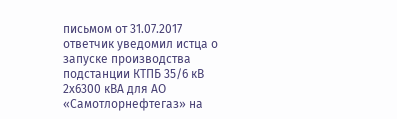письмом от 31.07.2017 ответчик уведомил истца о запуске производства подстанции КТПБ 35/6 кВ 2х6300 кВА для АО «Самотлорнефтегаз» на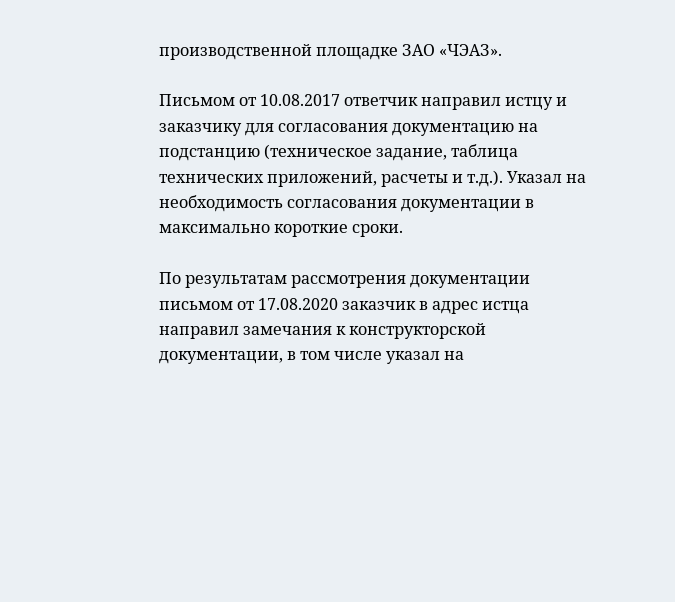производственной площадке ЗАО «ЧЭАЗ».

Письмом от 10.08.2017 ответчик направил истцу и заказчику для согласования документацию на подстанцию (техническое задание, таблица технических приложений, расчеты и т.д.). Указал на необходимость согласования документации в максимально короткие сроки.

По результатам рассмотрения документации письмом от 17.08.2020 заказчик в адрес истца направил замечания к конструкторской документации, в том числе указал на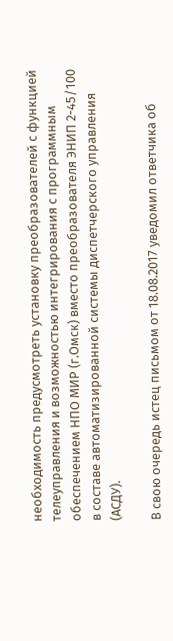необходимость предусмотреть установку преобразователей с функцией телеуправления и возможностью интегрирования с программным обеспечением НПО МИР (г.Омск) вместо преобразователя ЭНИП 2-45/100 в составе автоматизированной системы диспетчерского управления (АСДУ).

В свою очередь истец письмом от 18.08.2017 уведомил ответчика об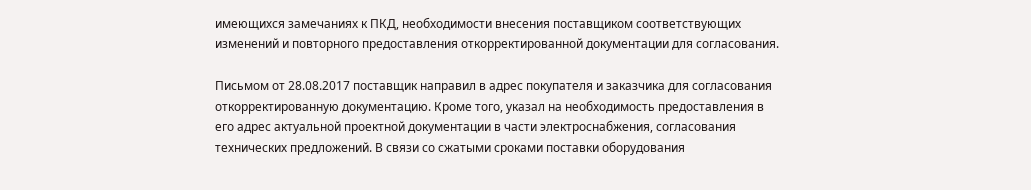имеющихся замечаниях к ПКД, необходимости внесения поставщиком соответствующих изменений и повторного предоставления откорректированной документации для согласования.

Письмом от 28.08.2017 поставщик направил в адрес покупателя и заказчика для согласования откорректированную документацию. Кроме того, указал на необходимость предоставления в его адрес актуальной проектной документации в части электроснабжения, согласования технических предложений. В связи со сжатыми сроками поставки оборудования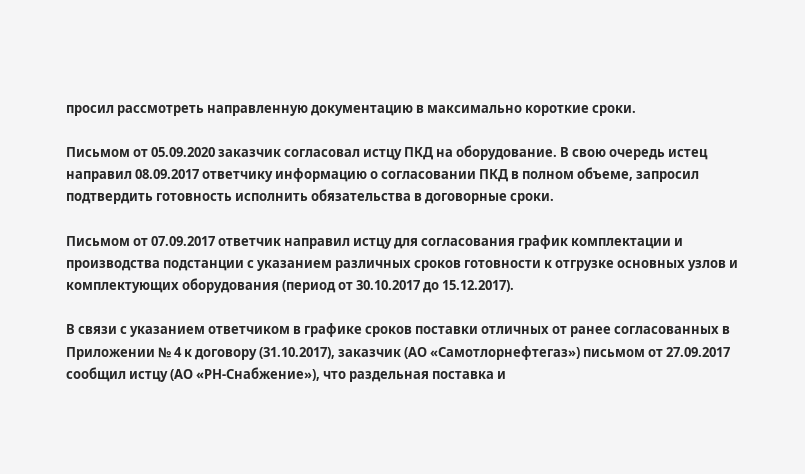просил рассмотреть направленную документацию в максимально короткие сроки.

Письмом от 05.09.2020 заказчик согласовал истцу ПКД на оборудование. В свою очередь истец направил 08.09.2017 ответчику информацию о согласовании ПКД в полном объеме, запросил подтвердить готовность исполнить обязательства в договорные сроки.

Письмом от 07.09.2017 ответчик направил истцу для согласования график комплектации и производства подстанции с указанием различных сроков готовности к отгрузке основных узлов и комплектующих оборудования (период от 30.10.2017 до 15.12.2017).

В связи с указанием ответчиком в графике сроков поставки отличных от ранее согласованных в Приложении № 4 к договору (31.10.2017), заказчик (АО «Самотлорнефтегаз») письмом от 27.09.2017 сообщил истцу (АО «РН-Снабжение»), что раздельная поставка и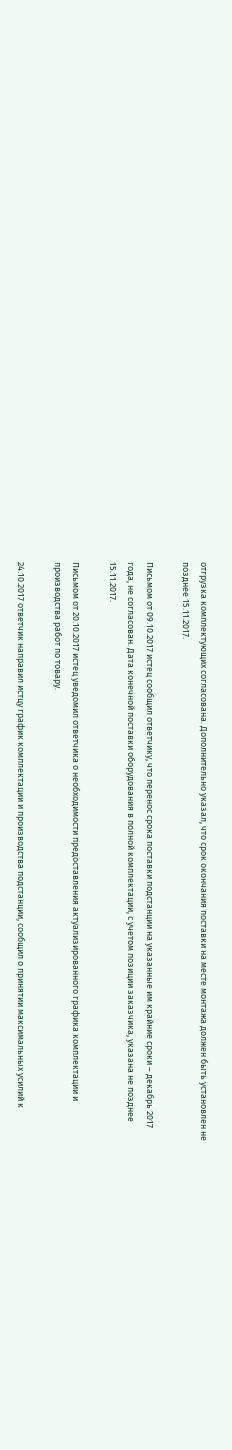отгрузка комплектующих согласована. Дополнительно указал, что срок окончания поставки на месте монтажа должен быть установлен не позднее 15.11.2017.

Письмом от 09.10.2017 истец сообщил ответчику, что перенос срока поставки подстанции на указанные им крайние сроки – декабрь 2017 года, не согласован. Дата конечной поставки оборудования в полной комплектации, с учетом позиции заказчика, указана не позднее 15.11.2017.

Письмом от 20.10.2017 истец уведомил ответчика о необходимости предоставления актуализированного графика комплектации и производства работ по товару.

24.10.2017 ответчик направил истцу график комплектации и производства подстанции, сообщил о принятии максимальных усилий к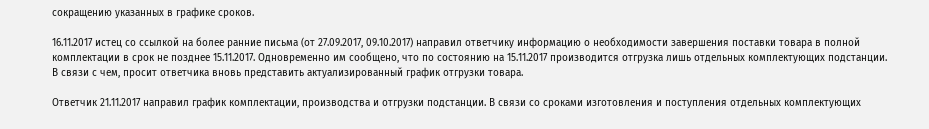сокращению указанных в графике сроков.

16.11.2017 истец со ссылкой на более ранние письма (от 27.09.2017, 09.10.2017) направил ответчику информацию о необходимости завершения поставки товара в полной комплектации в срок не позднее 15.11.2017. Одновременно им сообщено, что по состоянию на 15.11.2017 производится отгрузка лишь отдельных комплектующих подстанции. В связи с чем, просит ответчика вновь представить актуализированный график отгрузки товара.

Ответчик 21.11.2017 направил график комплектации, производства и отгрузки подстанции. В связи со сроками изготовления и поступления отдельных комплектующих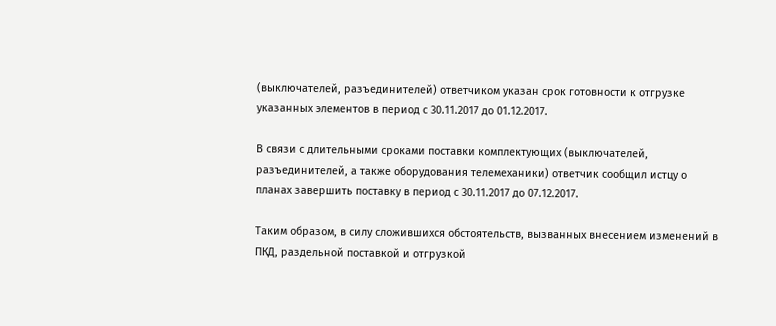(выключателей, разъединителей) ответчиком указан срок готовности к отгрузке указанных элементов в период с 30.11.2017 до 01.12.2017.

В связи с длительными сроками поставки комплектующих (выключателей, разъединителей, а также оборудования телемеханики) ответчик сообщил истцу о планах завершить поставку в период с 30.11.2017 до 07.12.2017.

Таким образом, в силу сложившихся обстоятельств, вызванных внесением изменений в ПКД, раздельной поставкой и отгрузкой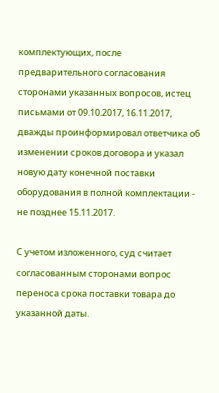комплектующих, после предварительного согласования сторонами указанных вопросов, истец письмами от 09.10.2017, 16.11.2017, дважды проинформировал ответчика об изменении сроков договора и указал новую дату конечной поставки оборудования в полной комплектации - не позднее 15.11.2017.

С учетом изложенного, суд считает согласованным сторонами вопрос переноса срока поставки товара до указанной даты.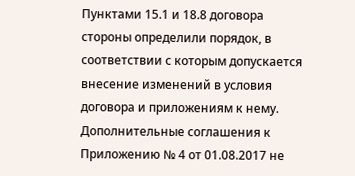Пунктами 15.1 и 18.8 договора стороны определили порядок, в соответствии с которым допускается внесение изменений в условия договора и приложениям к нему. Дополнительные соглашения к Приложению № 4 от 01.08.2017 не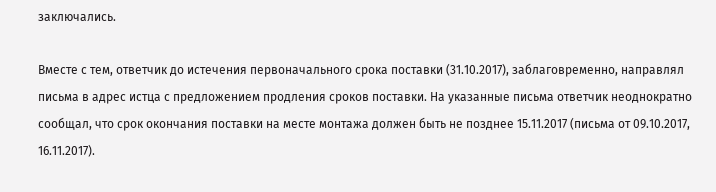заключались.

Вместе с тем, ответчик до истечения первоначального срока поставки (31.10.2017), заблаговременно, направлял письма в адрес истца с предложением продления сроков поставки. На указанные письма ответчик неоднократно сообщал, что срок окончания поставки на месте монтажа должен быть не позднее 15.11.2017 (письма от 09.10.2017, 16.11.2017).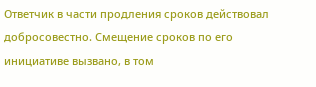Ответчик в части продления сроков действовал добросовестно. Смещение сроков по его инициативе вызвано, в том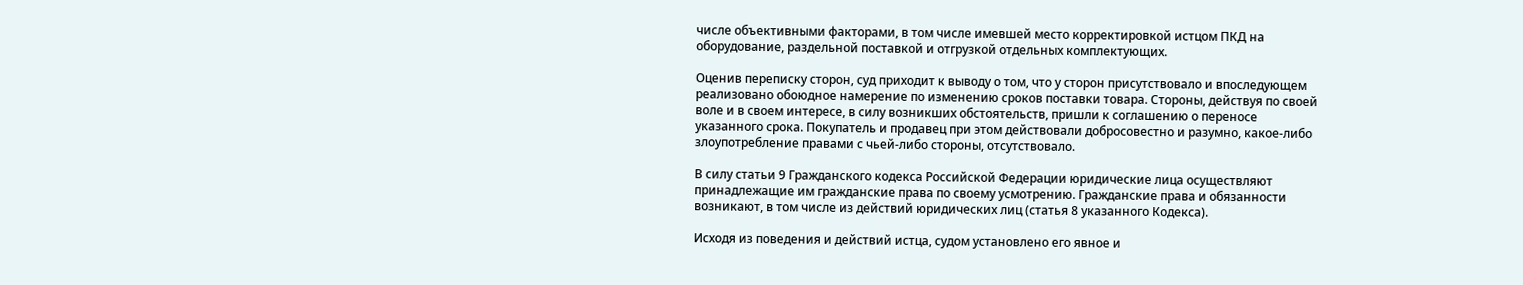числе объективными факторами, в том числе имевшей место корректировкой истцом ПКД на оборудование, раздельной поставкой и отгрузкой отдельных комплектующих.

Оценив переписку сторон, суд приходит к выводу о том, что у сторон присутствовало и впоследующем реализовано обоюдное намерение по изменению сроков поставки товара. Стороны, действуя по своей воле и в своем интересе, в силу возникших обстоятельств, пришли к соглашению о переносе указанного срока. Покупатель и продавец при этом действовали добросовестно и разумно, какое-либо злоупотребление правами с чьей-либо стороны, отсутствовало.

В силу статьи 9 Гражданского кодекса Российской Федерации юридические лица осуществляют принадлежащие им гражданские права по своему усмотрению. Гражданские права и обязанности возникают, в том числе из действий юридических лиц (статья 8 указанного Кодекса).

Исходя из поведения и действий истца, судом установлено его явное и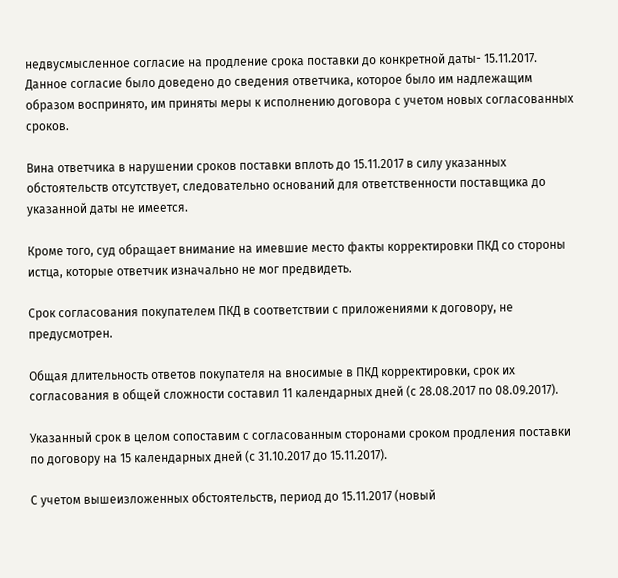недвусмысленное согласие на продление срока поставки до конкретной даты- 15.11.2017. Данное согласие было доведено до сведения ответчика, которое было им надлежащим образом воспринято, им приняты меры к исполнению договора с учетом новых согласованных сроков.

Вина ответчика в нарушении сроков поставки вплоть до 15.11.2017 в силу указанных обстоятельств отсутствует, следовательно оснований для ответственности поставщика до указанной даты не имеется.

Кроме того, суд обращает внимание на имевшие место факты корректировки ПКД со стороны истца, которые ответчик изначально не мог предвидеть.

Срок согласования покупателем ПКД в соответствии с приложениями к договору, не предусмотрен.

Общая длительность ответов покупателя на вносимые в ПКД корректировки, срок их согласования в общей сложности составил 11 календарных дней (с 28.08.2017 по 08.09.2017).

Указанный срок в целом сопоставим с согласованным сторонами сроком продления поставки по договору на 15 календарных дней (с 31.10.2017 до 15.11.2017).

С учетом вышеизложенных обстоятельств, период до 15.11.2017 (новый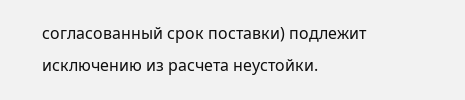согласованный срок поставки) подлежит исключению из расчета неустойки.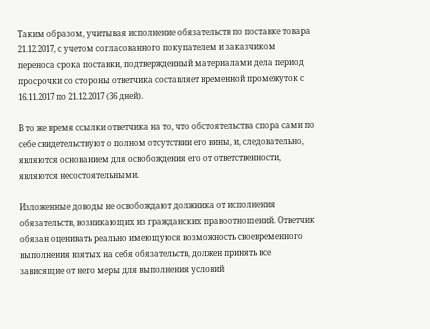Таким образом, учитывая исполнение обязательств по поставке товара 21.12.2017, с учетом согласованного покупателем и заказчиком переноса срока поставки, подтвержденный материалами дела период просрочки со стороны ответчика составляет временной промежуток с 16.11.2017 по 21.12.2017 (36 дней).

В то же время ссылки ответчика на то, что обстоятельства спора сами по себе свидетельствуют о полном отсутствии его вины, и, следовательно, являются основанием для освобождения его от ответственности, являются несостоятельными.

Изложенные доводы не освобождают должника от исполнения обязательств, возникающих из гражданских правоотношений. Ответчик обязан оценивать реально имеющуюся возможность своевременного выполнения взятых на себя обязательств, должен принять все зависящие от него меры для выполнения условий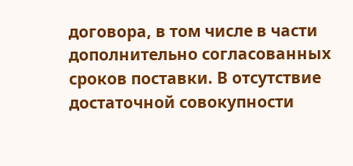договора, в том числе в части дополнительно согласованных сроков поставки. В отсутствие достаточной совокупности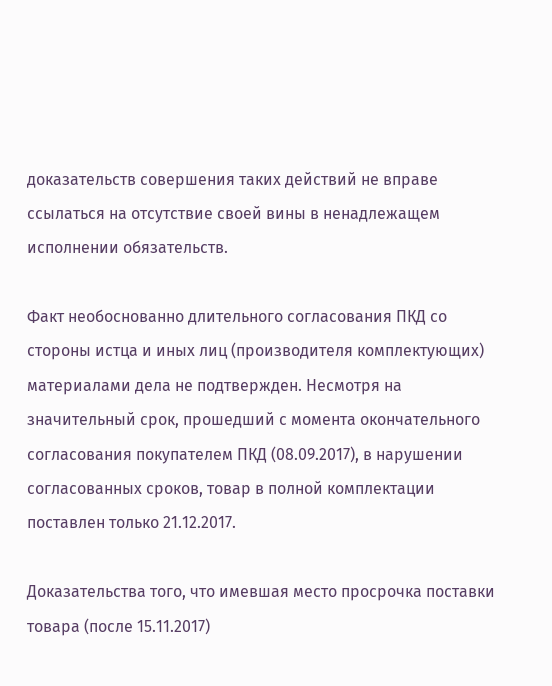доказательств совершения таких действий не вправе ссылаться на отсутствие своей вины в ненадлежащем исполнении обязательств.

Факт необоснованно длительного согласования ПКД со стороны истца и иных лиц (производителя комплектующих) материалами дела не подтвержден. Несмотря на значительный срок, прошедший с момента окончательного согласования покупателем ПКД (08.09.2017), в нарушении согласованных сроков, товар в полной комплектации поставлен только 21.12.2017.

Доказательства того, что имевшая место просрочка поставки товара (после 15.11.2017)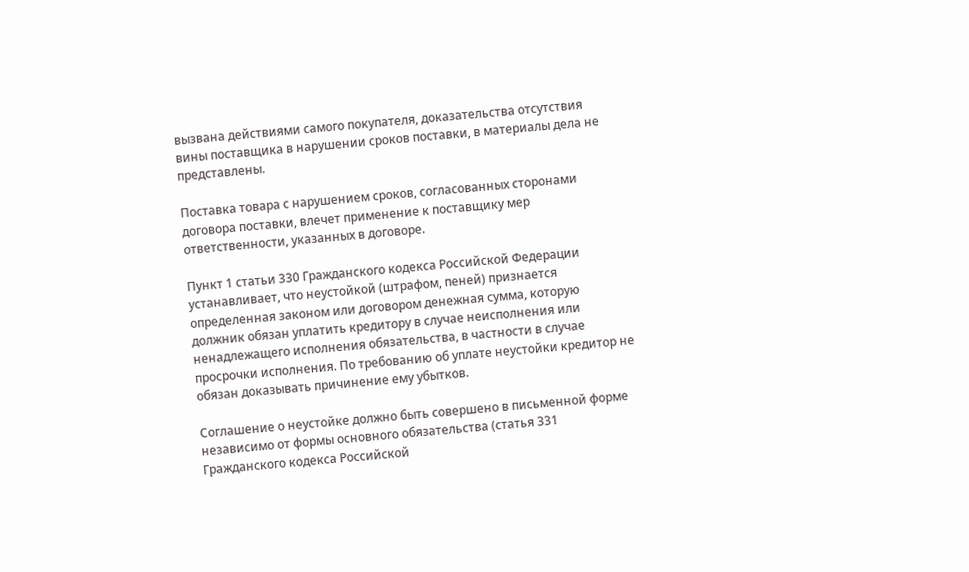вызвана действиями самого покупателя, доказательства отсутствия вины поставщика в нарушении сроков поставки, в материалы дела не представлены.

Поставка товара с нарушением сроков, согласованных сторонами договора поставки, влечет применение к поставщику мер ответственности, указанных в договоре.

Пункт 1 статьи 330 Гражданского кодекса Российской Федерации устанавливает, что неустойкой (штрафом, пеней) признается определенная законом или договором денежная сумма, которую должник обязан уплатить кредитору в случае неисполнения или ненадлежащего исполнения обязательства, в частности в случае просрочки исполнения. По требованию об уплате неустойки кредитор не обязан доказывать причинение ему убытков.

Соглашение о неустойке должно быть совершено в письменной форме независимо от формы основного обязательства (статья 331 Гражданского кодекса Российской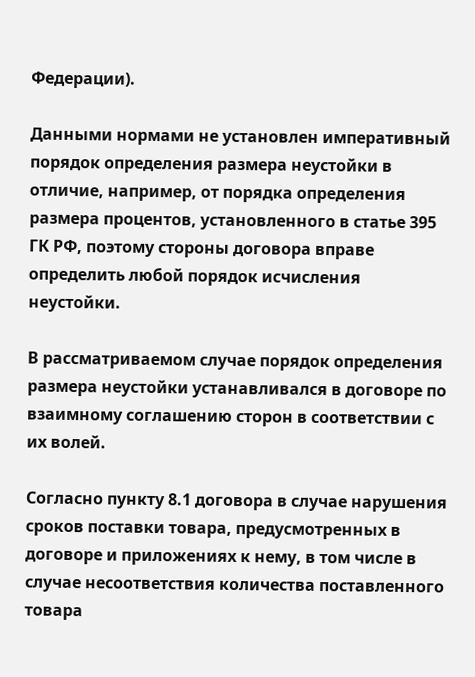Федерации).

Данными нормами не установлен императивный порядок определения размера неустойки в отличие, например, от порядка определения размера процентов, установленного в статье 395 ГК РФ, поэтому стороны договора вправе определить любой порядок исчисления неустойки.

В рассматриваемом случае порядок определения размера неустойки устанавливался в договоре по взаимному соглашению сторон в соответствии с их волей.

Согласно пункту 8.1 договора в случае нарушения сроков поставки товара, предусмотренных в договоре и приложениях к нему, в том числе в случае несоответствия количества поставленного товара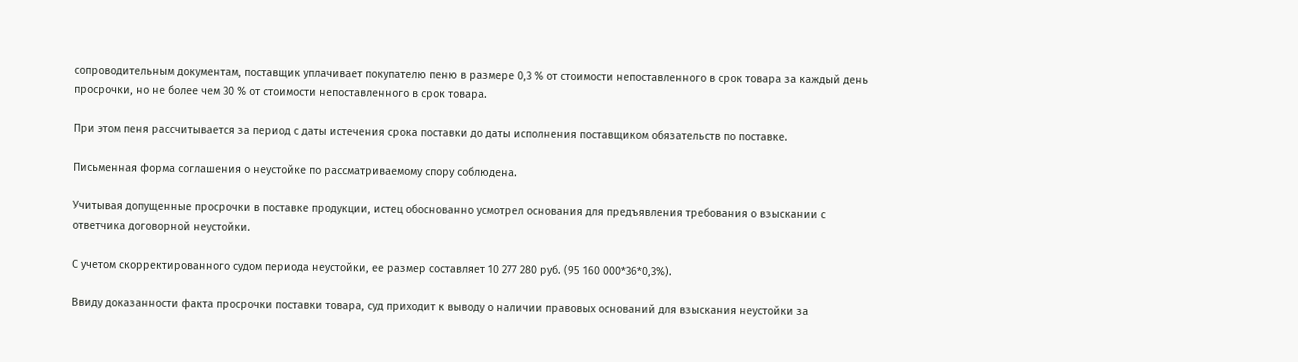сопроводительным документам, поставщик уплачивает покупателю пеню в размере 0,3 % от стоимости непоставленного в срок товара за каждый день просрочки, но не более чем 30 % от стоимости непоставленного в срок товара.

При этом пеня рассчитывается за период с даты истечения срока поставки до даты исполнения поставщиком обязательств по поставке.

Письменная форма соглашения о неустойке по рассматриваемому спору соблюдена.

Учитывая допущенные просрочки в поставке продукции, истец обоснованно усмотрел основания для предъявления требования о взыскании с ответчика договорной неустойки.

С учетом скорректированного судом периода неустойки, ее размер составляет 10 277 280 руб. (95 160 000*36*0,3%).

Ввиду доказанности факта просрочки поставки товара, суд приходит к выводу о наличии правовых оснований для взыскания неустойки за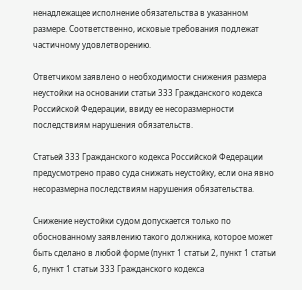ненадлежащее исполнение обязательства в указанном размере. Соответственно, исковые требования подлежат частичному удовлетворению.

Ответчиком заявлено о необходимости снижения размера неустойки на основании статьи 333 Гражданского кодекса Российской Федерации, ввиду ее несоразмерности последствиям нарушения обязательств.

Статьей 333 Гражданского кодекса Российской Федерации предусмотрено право суда снижать неустойку, если она явно несоразмерна последствиям нарушения обязательства.

Снижение неустойки судом допускается только по обоснованному заявлению такого должника, которое может быть сделано в любой форме (пункт 1 статьи 2, пункт 1 статьи 6, пункт 1 статьи 333 Гражданского кодекса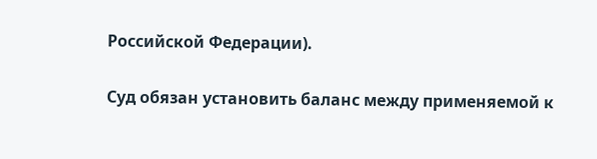Российской Федерации).

Суд обязан установить баланс между применяемой к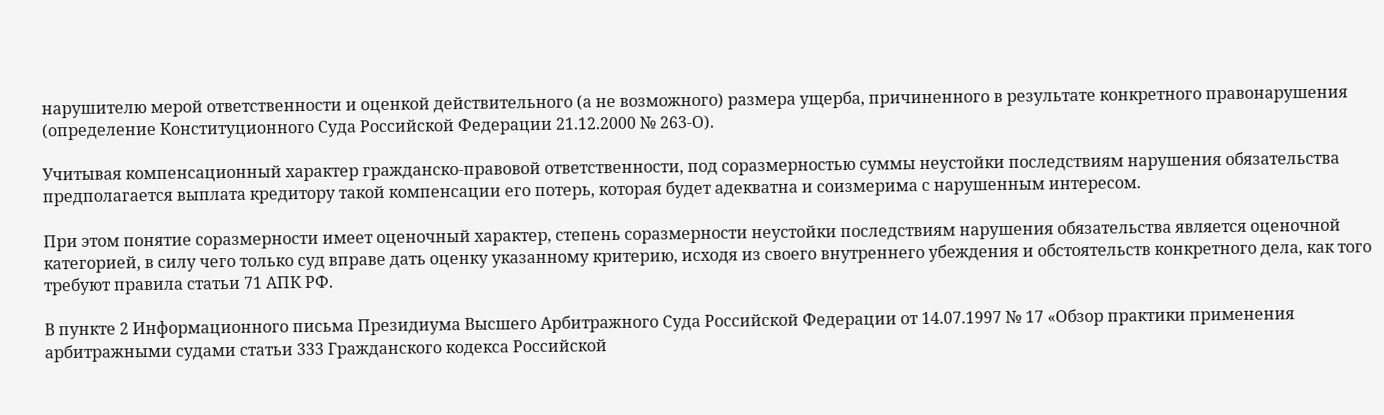нарушителю мерой ответственности и оценкой действительного (а не возможного) размера ущерба, причиненного в результате конкретного правонарушения (определение Конституционного Суда Российской Федерации 21.12.2000 № 263-О).

Учитывая компенсационный характер гражданско-правовой ответственности, под соразмерностью суммы неустойки последствиям нарушения обязательства предполагается выплата кредитору такой компенсации его потерь, которая будет адекватна и соизмерима с нарушенным интересом.

При этом понятие соразмерности имеет оценочный характер, степень соразмерности неустойки последствиям нарушения обязательства является оценочной категорией, в силу чего только суд вправе дать оценку указанному критерию, исходя из своего внутреннего убеждения и обстоятельств конкретного дела, как того требуют правила статьи 71 АПК РФ.

В пункте 2 Информационного письма Президиума Высшего Арбитражного Суда Российской Федерации от 14.07.1997 № 17 «Обзор практики применения арбитражными судами статьи 333 Гражданского кодекса Российской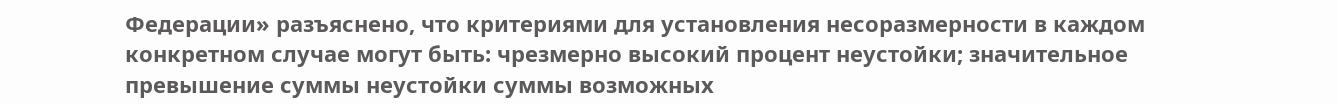Федерации» разъяснено, что критериями для установления несоразмерности в каждом конкретном случае могут быть: чрезмерно высокий процент неустойки; значительное превышение суммы неустойки суммы возможных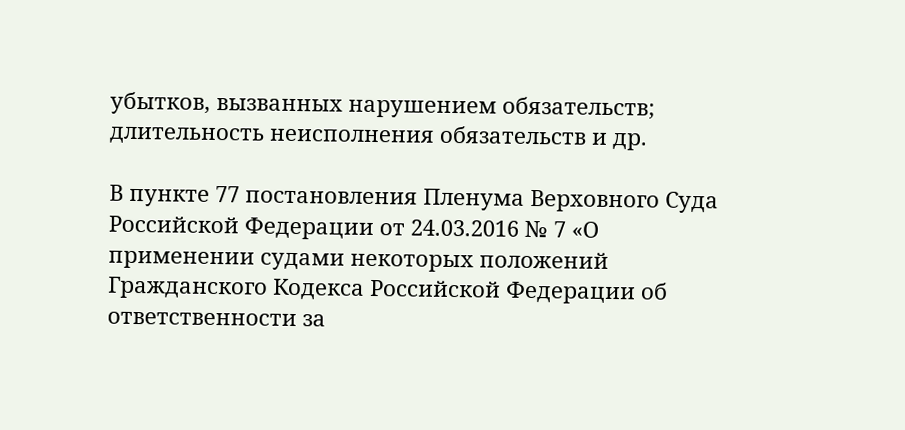убытков, вызванных нарушением обязательств; длительность неисполнения обязательств и др.

В пункте 77 постановления Пленума Верховного Суда Российской Федерации от 24.03.2016 № 7 «О применении судами некоторых положений Гражданского Кодекса Российской Федерации об ответственности за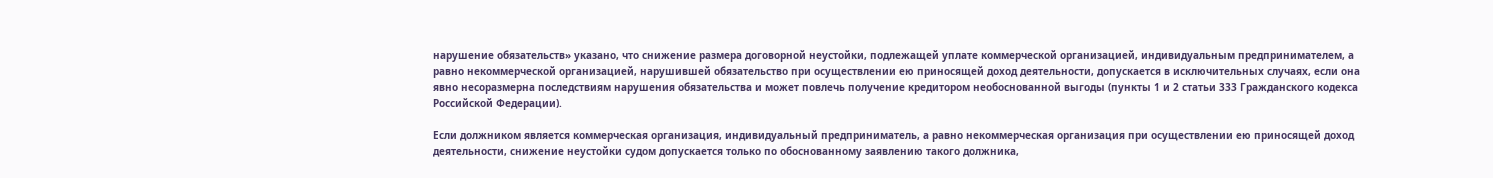нарушение обязательств» указано, что снижение размера договорной неустойки, подлежащей уплате коммерческой организацией, индивидуальным предпринимателем, а равно некоммерческой организацией, нарушившей обязательство при осуществлении ею приносящей доход деятельности, допускается в исключительных случаях, если она явно несоразмерна последствиям нарушения обязательства и может повлечь получение кредитором необоснованной выгоды (пункты 1 и 2 статьи 333 Гражданского кодекса Российской Федерации).

Если должником является коммерческая организация, индивидуальный предприниматель, а равно некоммерческая организация при осуществлении ею приносящей доход деятельности, снижение неустойки судом допускается только по обоснованному заявлению такого должника,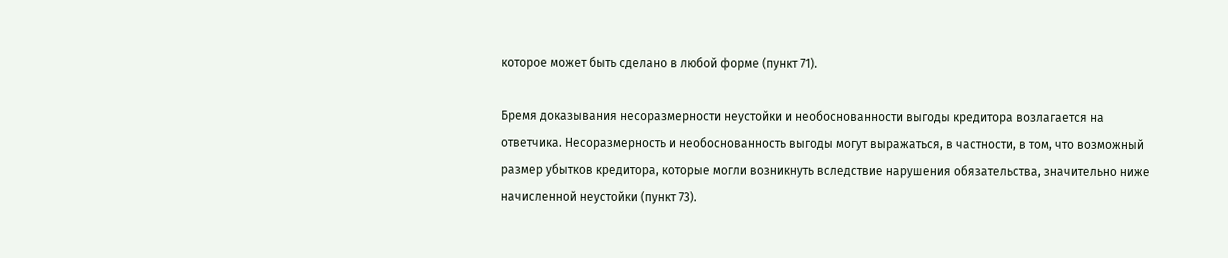которое может быть сделано в любой форме (пункт 71).

Бремя доказывания несоразмерности неустойки и необоснованности выгоды кредитора возлагается на ответчика. Несоразмерность и необоснованность выгоды могут выражаться, в частности, в том, что возможный размер убытков кредитора, которые могли возникнуть вследствие нарушения обязательства, значительно ниже начисленной неустойки (пункт 73).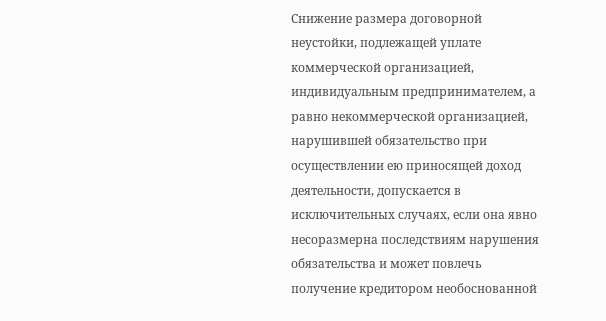Снижение размера договорной неустойки, подлежащей уплате коммерческой организацией, индивидуальным предпринимателем, а равно некоммерческой организацией, нарушившей обязательство при осуществлении ею приносящей доход деятельности, допускается в исключительных случаях, если она явно несоразмерна последствиям нарушения обязательства и может повлечь получение кредитором необоснованной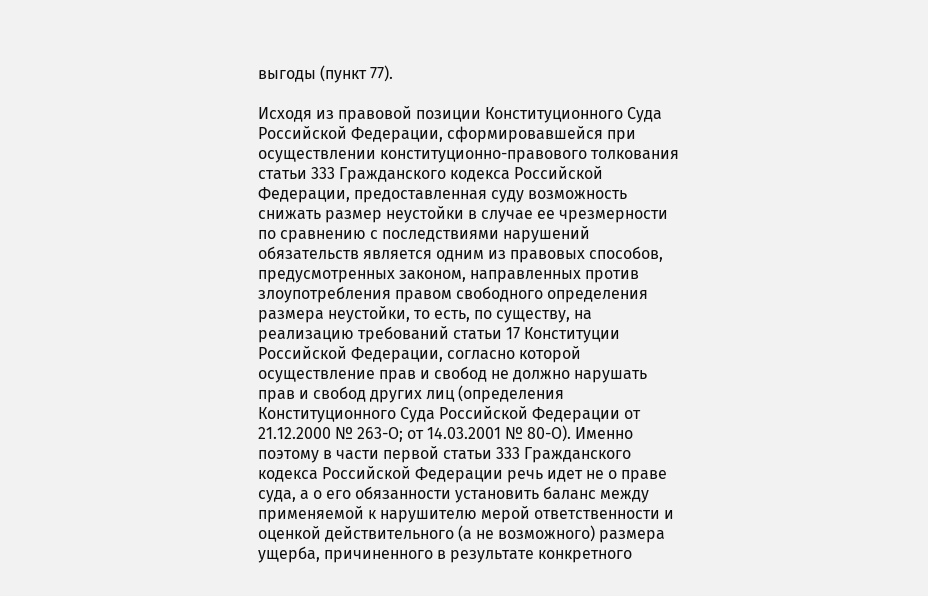выгоды (пункт 77).

Исходя из правовой позиции Конституционного Суда Российской Федерации, сформировавшейся при осуществлении конституционно-правового толкования статьи 333 Гражданского кодекса Российской Федерации, предоставленная суду возможность снижать размер неустойки в случае ее чрезмерности по сравнению с последствиями нарушений обязательств является одним из правовых способов, предусмотренных законом, направленных против злоупотребления правом свободного определения размера неустойки, то есть, по существу, на реализацию требований статьи 17 Конституции Российской Федерации, согласно которой осуществление прав и свобод не должно нарушать прав и свобод других лиц (определения Конституционного Суда Российской Федерации от 21.12.2000 № 263-О; от 14.03.2001 № 80-О). Именно поэтому в части первой статьи 333 Гражданского кодекса Российской Федерации речь идет не о праве суда, а о его обязанности установить баланс между применяемой к нарушителю мерой ответственности и оценкой действительного (а не возможного) размера ущерба, причиненного в результате конкретного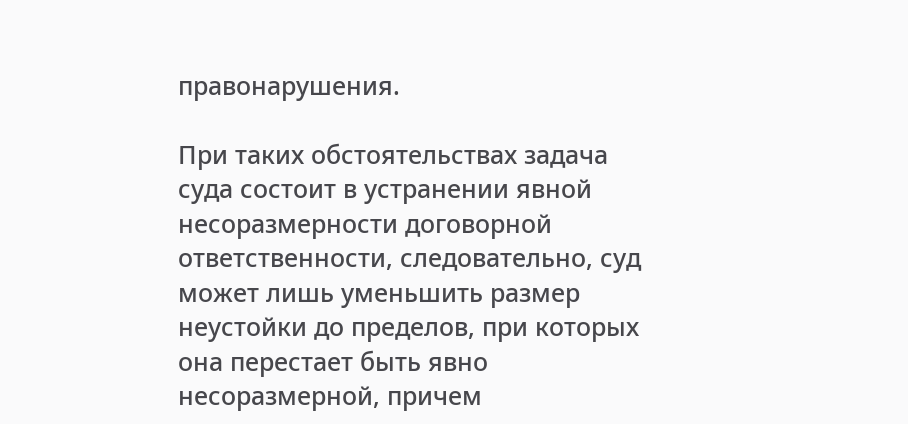правонарушения.

При таких обстоятельствах задача суда состоит в устранении явной несоразмерности договорной ответственности, следовательно, суд может лишь уменьшить размер неустойки до пределов, при которых она перестает быть явно несоразмерной, причем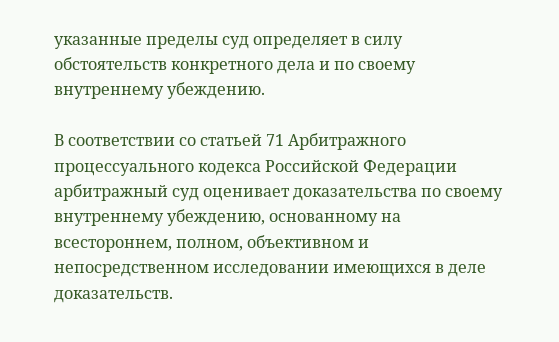указанные пределы суд определяет в силу обстоятельств конкретного дела и по своему внутреннему убеждению.

В соответствии со статьей 71 Арбитражного процессуального кодекса Российской Федерации арбитражный суд оценивает доказательства по своему внутреннему убеждению, основанному на всестороннем, полном, объективном и непосредственном исследовании имеющихся в деле доказательств.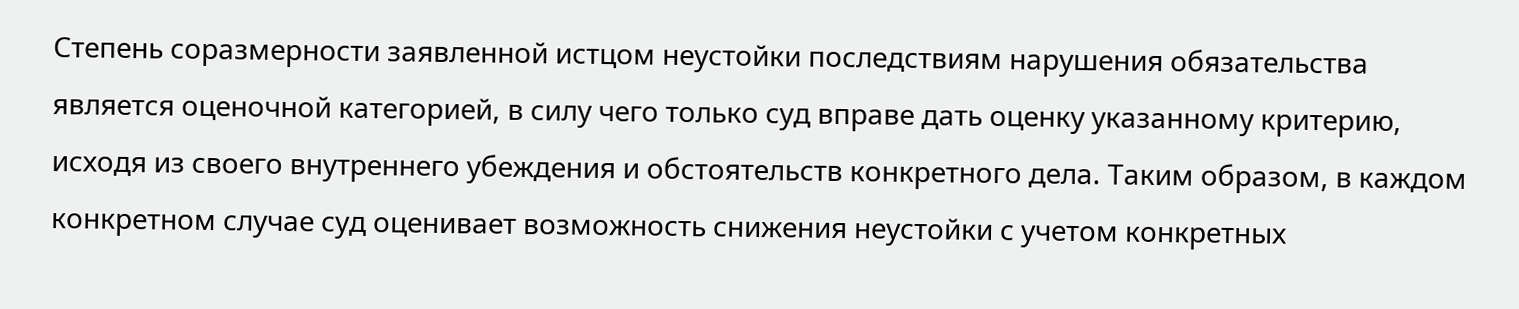Степень соразмерности заявленной истцом неустойки последствиям нарушения обязательства является оценочной категорией, в силу чего только суд вправе дать оценку указанному критерию, исходя из своего внутреннего убеждения и обстоятельств конкретного дела. Таким образом, в каждом конкретном случае суд оценивает возможность снижения неустойки с учетом конкретных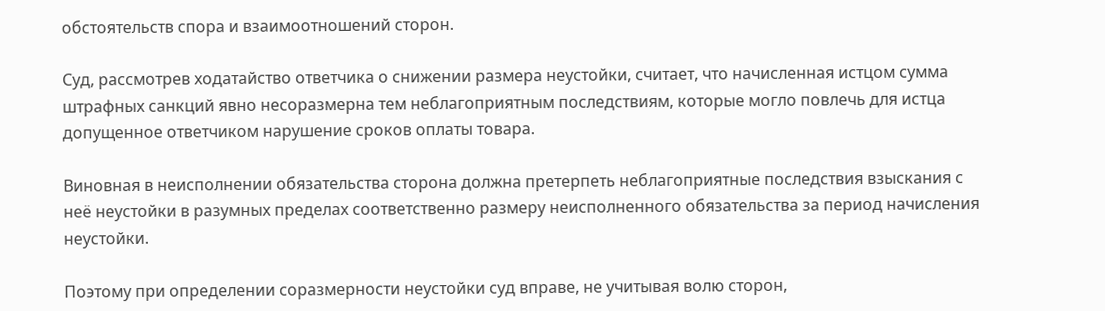обстоятельств спора и взаимоотношений сторон.

Суд, рассмотрев ходатайство ответчика о снижении размера неустойки, считает, что начисленная истцом сумма штрафных санкций явно несоразмерна тем неблагоприятным последствиям, которые могло повлечь для истца допущенное ответчиком нарушение сроков оплаты товара.

Виновная в неисполнении обязательства сторона должна претерпеть неблагоприятные последствия взыскания с неё неустойки в разумных пределах соответственно размеру неисполненного обязательства за период начисления неустойки.

Поэтому при определении соразмерности неустойки суд вправе, не учитывая волю сторон,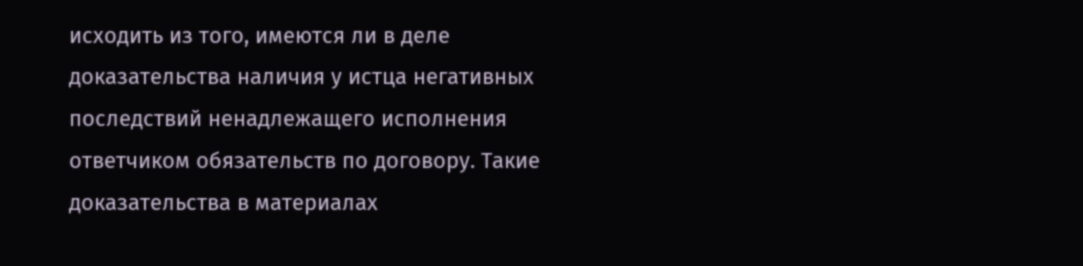исходить из того, имеются ли в деле доказательства наличия у истца негативных последствий ненадлежащего исполнения ответчиком обязательств по договору. Такие доказательства в материалах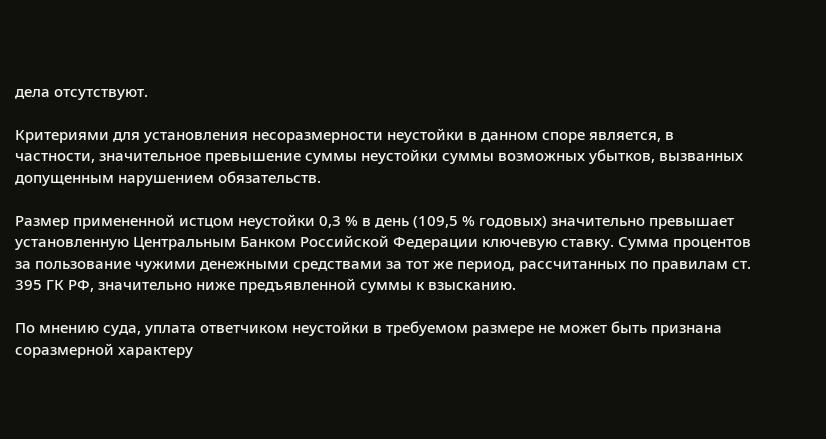дела отсутствуют.

Критериями для установления несоразмерности неустойки в данном споре является, в частности, значительное превышение суммы неустойки суммы возможных убытков, вызванных допущенным нарушением обязательств.

Размер примененной истцом неустойки 0,3 % в день (109,5 % годовых) значительно превышает установленную Центральным Банком Российской Федерации ключевую ставку. Сумма процентов за пользование чужими денежными средствами за тот же период, рассчитанных по правилам ст. 395 ГК РФ, значительно ниже предъявленной суммы к взысканию.

По мнению суда, уплата ответчиком неустойки в требуемом размере не может быть признана соразмерной характеру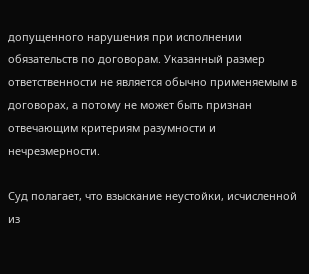допущенного нарушения при исполнении обязательств по договорам. Указанный размер ответственности не является обычно применяемым в договорах, а потому не может быть признан отвечающим критериям разумности и нечрезмерности.

Суд полагает, что взыскание неустойки, исчисленной из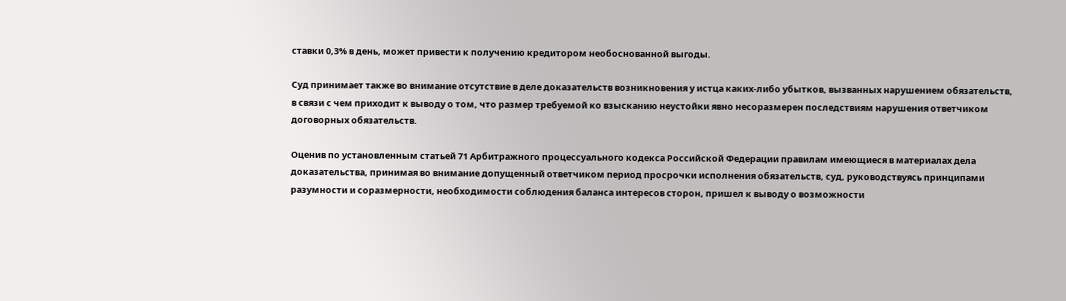ставки 0,3% в день, может привести к получению кредитором необоснованной выгоды.

Суд принимает также во внимание отсутствие в деле доказательств возникновения у истца каких-либо убытков, вызванных нарушением обязательств, в связи с чем приходит к выводу о том, что размер требуемой ко взысканию неустойки явно несоразмерен последствиям нарушения ответчиком договорных обязательств.

Оценив по установленным статьей 71 Арбитражного процессуального кодекса Российской Федерации правилам имеющиеся в материалах дела доказательства, принимая во внимание допущенный ответчиком период просрочки исполнения обязательств, суд, руководствуясь принципами разумности и соразмерности, необходимости соблюдения баланса интересов сторон, пришел к выводу о возможности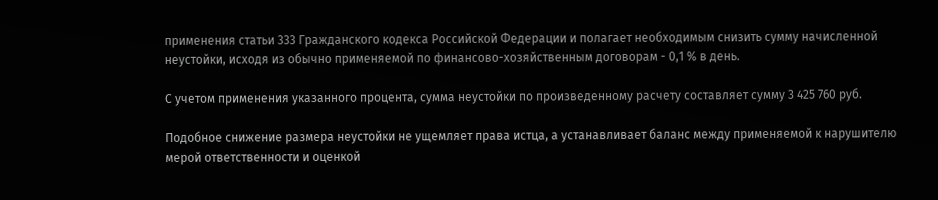применения статьи 333 Гражданского кодекса Российской Федерации и полагает необходимым снизить сумму начисленной неустойки, исходя из обычно применяемой по финансово-хозяйственным договорам - 0,1 % в день.

С учетом применения указанного процента, сумма неустойки по произведенному расчету составляет сумму 3 425 760 руб.

Подобное снижение размера неустойки не ущемляет права истца, а устанавливает баланс между применяемой к нарушителю мерой ответственности и оценкой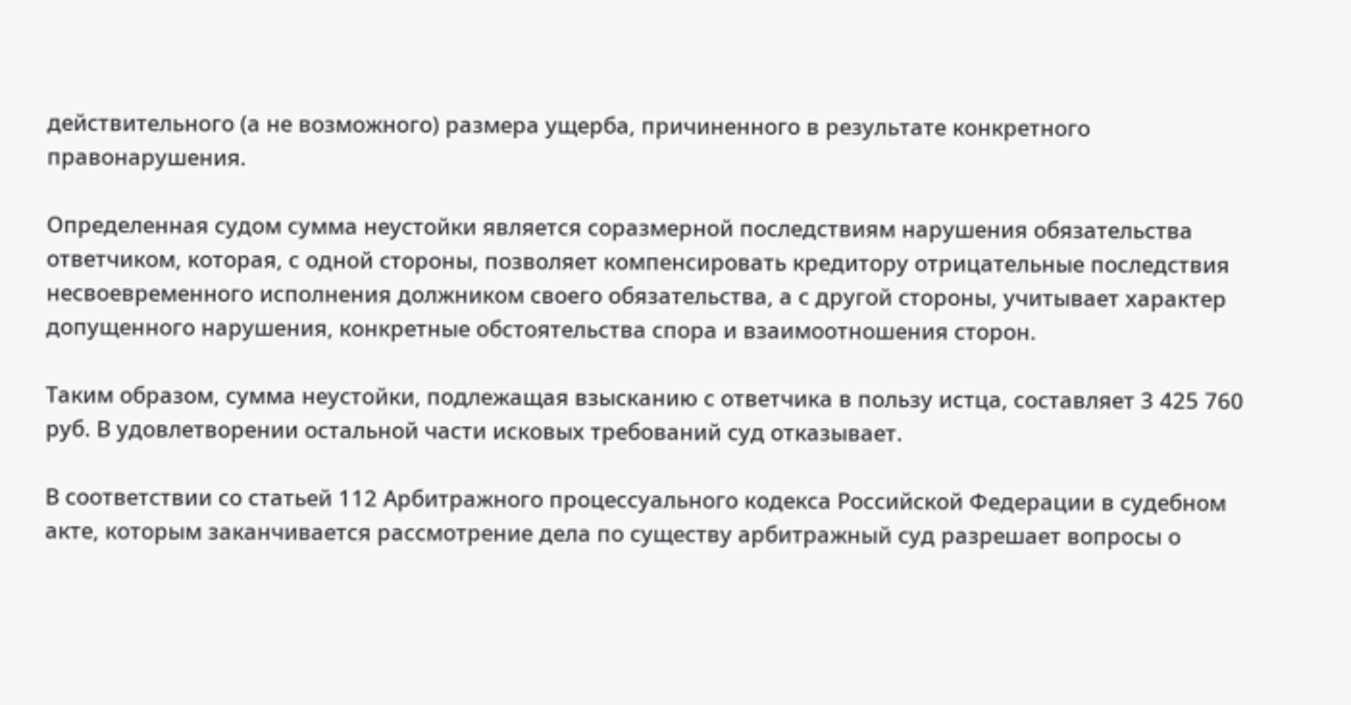действительного (а не возможного) размера ущерба, причиненного в результате конкретного правонарушения.

Определенная судом сумма неустойки является соразмерной последствиям нарушения обязательства ответчиком, которая, с одной стороны, позволяет компенсировать кредитору отрицательные последствия несвоевременного исполнения должником своего обязательства, а с другой стороны, учитывает характер допущенного нарушения, конкретные обстоятельства спора и взаимоотношения сторон.

Таким образом, сумма неустойки, подлежащая взысканию с ответчика в пользу истца, составляет 3 425 760 руб. В удовлетворении остальной части исковых требований суд отказывает.

В соответствии со статьей 112 Арбитражного процессуального кодекса Российской Федерации в судебном акте, которым заканчивается рассмотрение дела по существу арбитражный суд разрешает вопросы о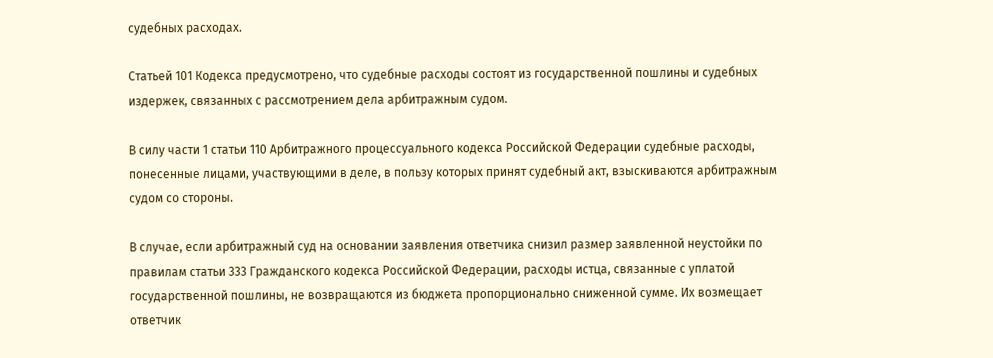судебных расходах.

Статьей 101 Кодекса предусмотрено, что судебные расходы состоят из государственной пошлины и судебных издержек, связанных с рассмотрением дела арбитражным судом.

В силу части 1 статьи 110 Арбитражного процессуального кодекса Российской Федерации судебные расходы, понесенные лицами, участвующими в деле, в пользу которых принят судебный акт, взыскиваются арбитражным судом со стороны.

В случае, если арбитражный суд на основании заявления ответчика снизил размер заявленной неустойки по правилам статьи 333 Гражданского кодекса Российской Федерации, расходы истца, связанные с уплатой государственной пошлины, не возвращаются из бюджета пропорционально сниженной сумме. Их возмещает ответчик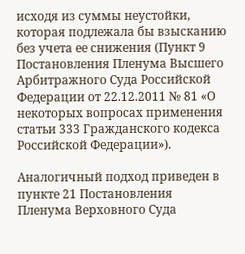исходя из суммы неустойки, которая подлежала бы взысканию без учета ее снижения (Пункт 9 Постановления Пленума Высшего Арбитражного Суда Российской Федерации от 22.12.2011 № 81 «О некоторых вопросах применения статьи 333 Гражданского кодекса Российской Федерации»).

Аналогичный подход приведен в пункте 21 Постановления Пленума Верховного Суда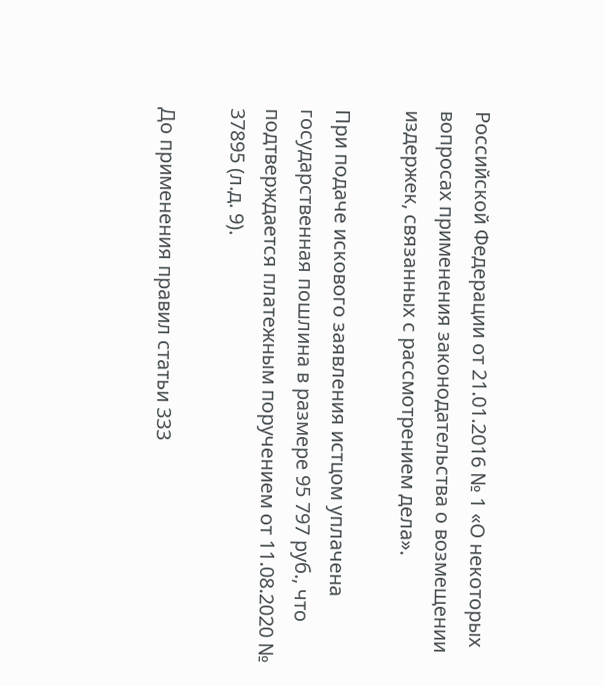Российской Федерации от 21.01.2016 № 1 «О некоторых вопросах применения законодательства о возмещении издержек, связанных с рассмотрением дела».

При подаче искового заявления истцом уплачена государственная пошлина в размере 95 797 руб., что подтверждается платежным поручением от 11.08.2020 № 37895 (л.д. 9).

До применения правил статьи 333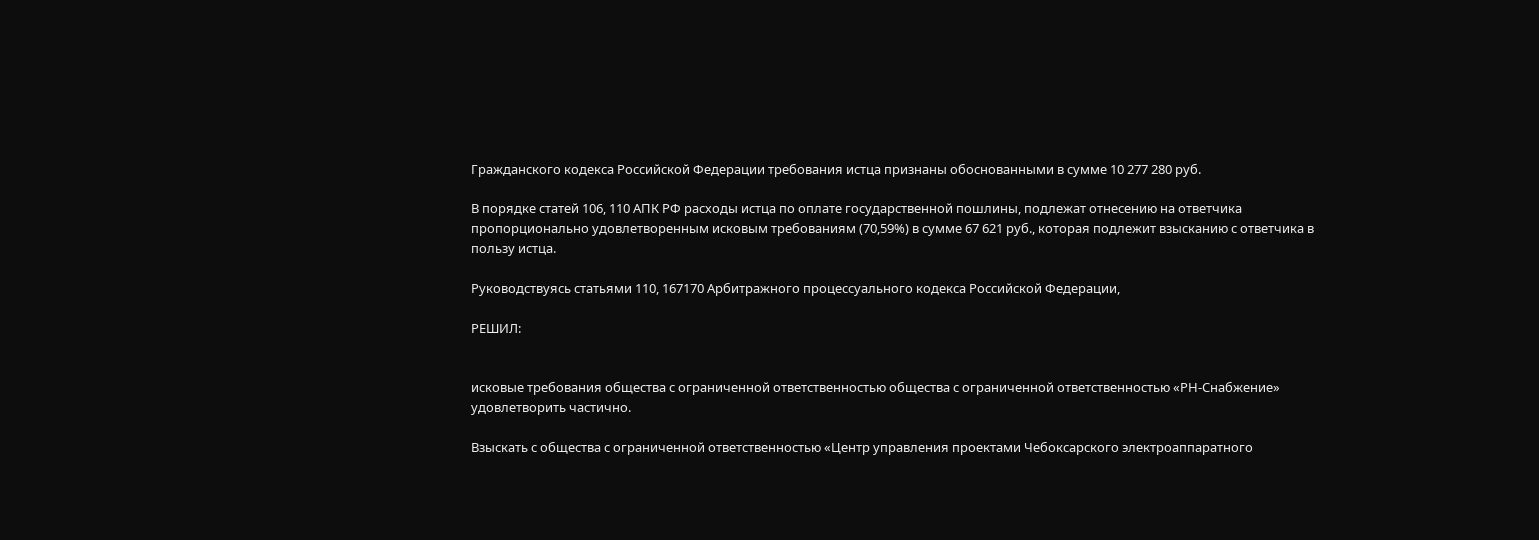Гражданского кодекса Российской Федерации требования истца признаны обоснованными в сумме 10 277 280 руб.

В порядке статей 106, 110 АПК РФ расходы истца по оплате государственной пошлины, подлежат отнесению на ответчика пропорционально удовлетворенным исковым требованиям (70,59%) в сумме 67 621 руб., которая подлежит взысканию с ответчика в пользу истца.

Руководствуясь статьями 110, 167170 Арбитражного процессуального кодекса Российской Федерации,

РЕШИЛ:


исковые требования общества с ограниченной ответственностью общества с ограниченной ответственностью «РН-Снабжение» удовлетворить частично.

Взыскать с общества с ограниченной ответственностью «Центр управления проектами Чебоксарского электроаппаратного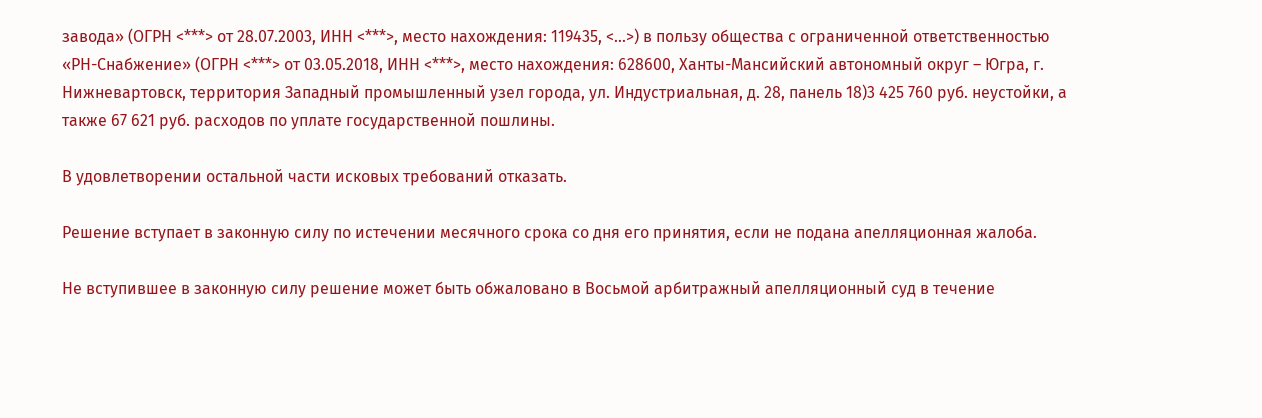завода» (ОГРН <***> от 28.07.2003, ИНН <***>, место нахождения: 119435, <...>) в пользу общества с ограниченной ответственностью «РН-Снабжение» (ОГРН <***> от 03.05.2018, ИНН <***>, место нахождения: 628600, Ханты-Мансийский автономный округ – Югра, г. Нижневартовск, территория Западный промышленный узел города, ул. Индустриальная, д. 28, панель 18)3 425 760 руб. неустойки, а также 67 621 руб. расходов по уплате государственной пошлины.

В удовлетворении остальной части исковых требований отказать.

Решение вступает в законную силу по истечении месячного срока со дня его принятия, если не подана апелляционная жалоба.

Не вступившее в законную силу решение может быть обжаловано в Восьмой арбитражный апелляционный суд в течение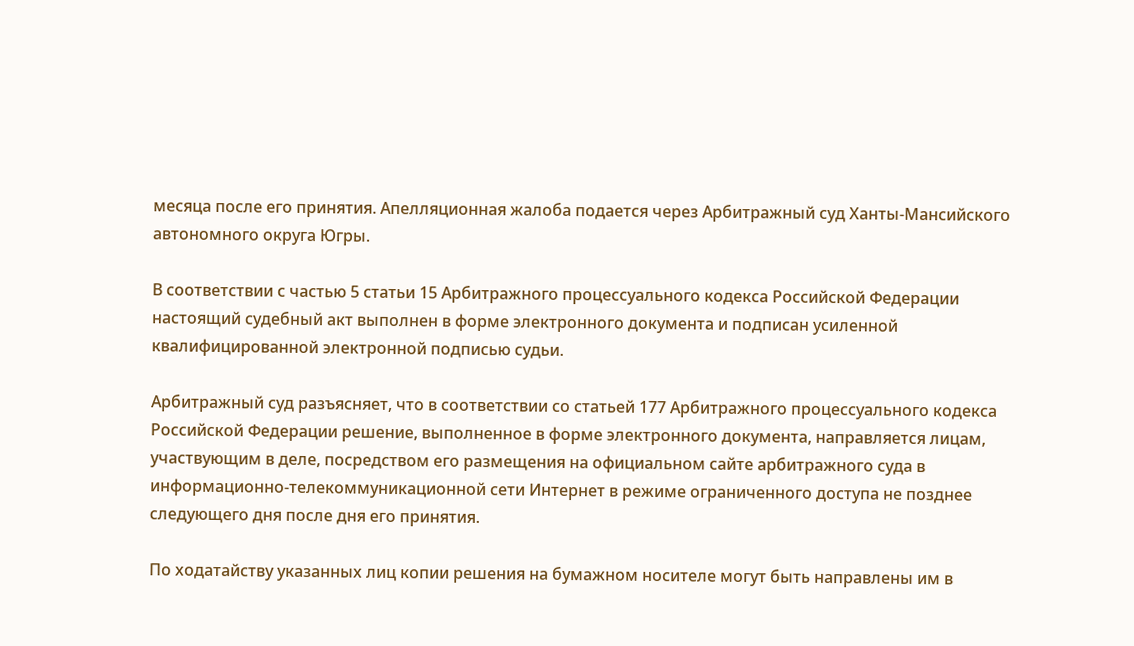месяца после его принятия. Апелляционная жалоба подается через Арбитражный суд Ханты-Мансийского автономного округа Югры.

В соответствии с частью 5 статьи 15 Арбитражного процессуального кодекса Российской Федерации настоящий судебный акт выполнен в форме электронного документа и подписан усиленной квалифицированной электронной подписью судьи.

Арбитражный суд разъясняет, что в соответствии со статьей 177 Арбитражного процессуального кодекса Российской Федерации решение, выполненное в форме электронного документа, направляется лицам, участвующим в деле, посредством его размещения на официальном сайте арбитражного суда в информационно-телекоммуникационной сети Интернет в режиме ограниченного доступа не позднее следующего дня после дня его принятия.

По ходатайству указанных лиц копии решения на бумажном носителе могут быть направлены им в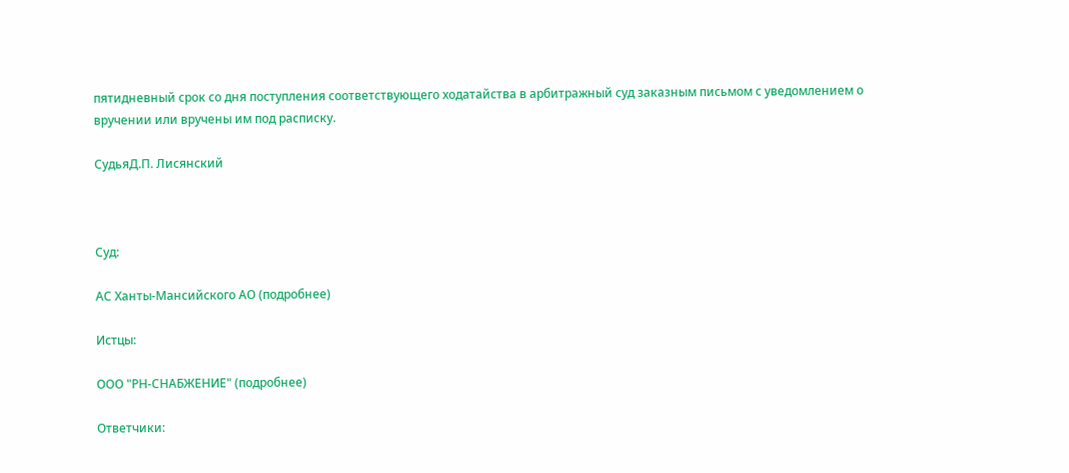пятидневный срок со дня поступления соответствующего ходатайства в арбитражный суд заказным письмом с уведомлением о вручении или вручены им под расписку.

СудьяД.П. Лисянский



Суд:

АС Ханты-Мансийского АО (подробнее)

Истцы:

ООО "РН-СНАБЖЕНИЕ" (подробнее)

Ответчики: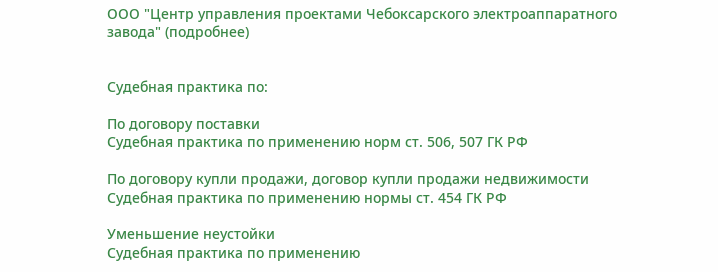ООО "Центр управления проектами Чебоксарского электроаппаратного завода" (подробнее)


Судебная практика по:

По договору поставки
Судебная практика по применению норм ст. 506, 507 ГК РФ

По договору купли продажи, договор купли продажи недвижимости
Судебная практика по применению нормы ст. 454 ГК РФ

Уменьшение неустойки
Судебная практика по применению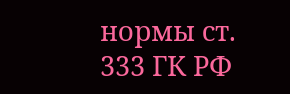нормы ст. 333 ГК РФ